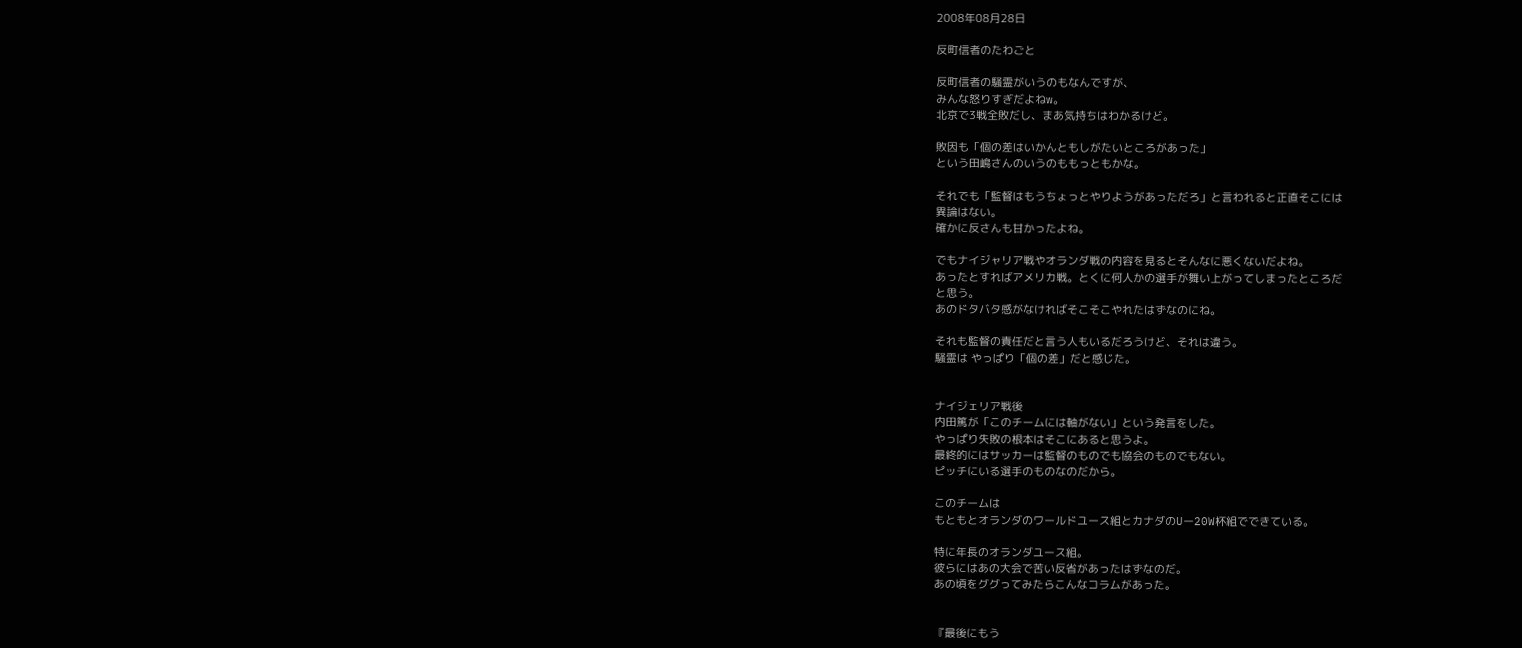2008年08月28日

反町信者のたわごと

反町信者の騒霊がいうのもなんですが、
みんな怒りすぎだよねw。
北京で3戦全敗だし、まあ気持ちはわかるけど。

敗因も「個の差はいかんともしがたいところがあった」
という田嶋さんのいうのももっともかな。

それでも「監督はもうちょっとやりようがあっただろ」と言われると正直そこには
異論はない。
確かに反さんも甘かったよね。

でもナイジャリア戦やオランダ戦の内容を見るとそんなに悪くないだよね。
あったとすればアメリカ戦。とくに何人かの選手が舞い上がってしまったところだ
と思う。
あのドタバタ感がなければそこそこやれたはずなのにね。

それも監督の責任だと言う人もいるだろうけど、それは違う。
騒霊は やっぱり「個の差」だと感じた。


ナイジェリア戦後
内田篤が「このチームには軸がない」という発言をした。
やっぱり失敗の根本はそこにあると思うよ。
最終的にはサッカーは監督のものでも協会のものでもない。
ピッチにいる選手のものなのだから。

このチームは
もともとオランダのワールドユース組とカナダのUー20W杯組でできている。

特に年長のオランダユース組。
彼らにはあの大会で苦い反省があったはずなのだ。
あの頃をググってみたらこんなコラムがあった。


『最後にもう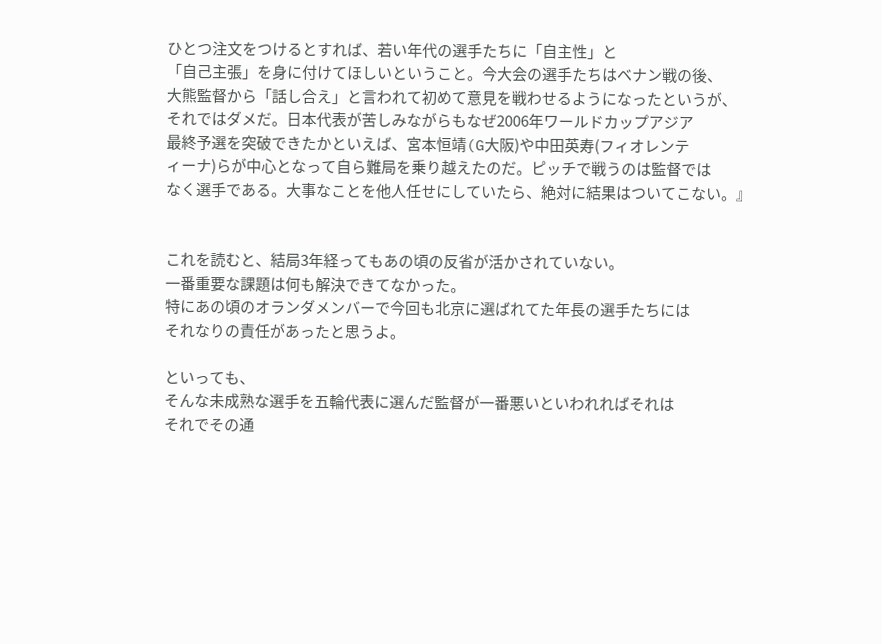ひとつ注文をつけるとすれば、若い年代の選手たちに「自主性」と
「自己主張」を身に付けてほしいということ。今大会の選手たちはベナン戦の後、
大熊監督から「話し合え」と言われて初めて意見を戦わせるようになったというが、
それではダメだ。日本代表が苦しみながらもなぜ2006年ワールドカップアジア
最終予選を突破できたかといえば、宮本恒靖(G大阪)や中田英寿(フィオレンテ
ィーナ)らが中心となって自ら難局を乗り越えたのだ。ピッチで戦うのは監督では
なく選手である。大事なことを他人任せにしていたら、絶対に結果はついてこない。』


これを読むと、結局3年経ってもあの頃の反省が活かされていない。
一番重要な課題は何も解決できてなかった。
特にあの頃のオランダメンバーで今回も北京に選ばれてた年長の選手たちには
それなりの責任があったと思うよ。

といっても、
そんな未成熟な選手を五輪代表に選んだ監督が一番悪いといわれればそれは
それでその通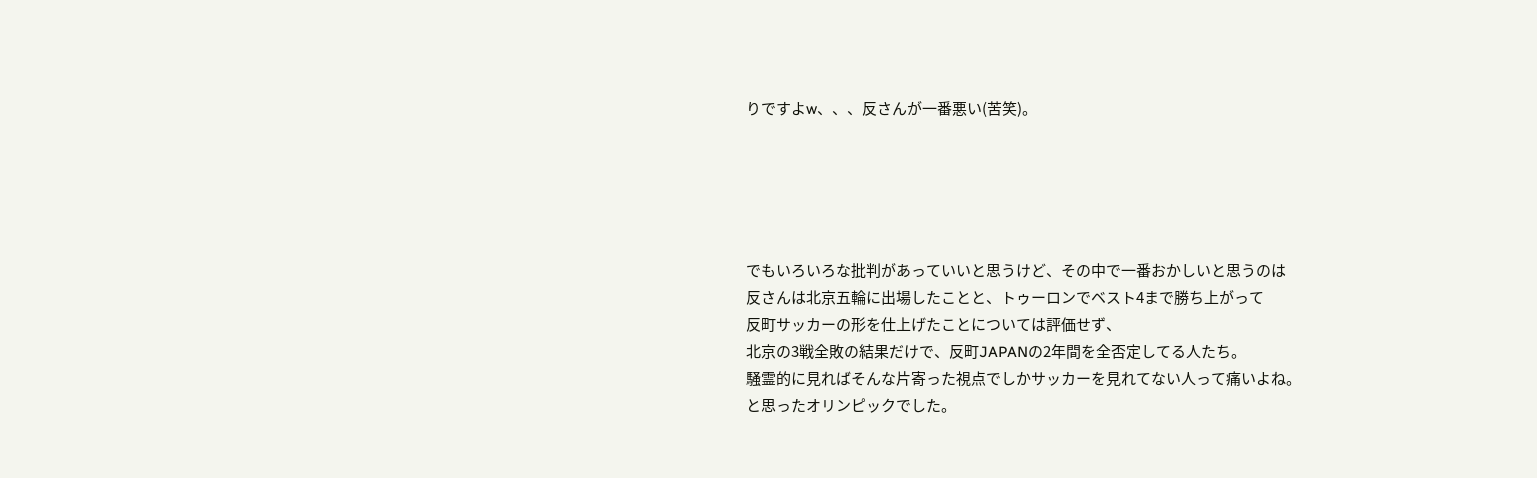りですよw、、、反さんが一番悪い(苦笑)。





でもいろいろな批判があっていいと思うけど、その中で一番おかしいと思うのは
反さんは北京五輪に出場したことと、トゥーロンでベスト4まで勝ち上がって
反町サッカーの形を仕上げたことについては評価せず、
北京の3戦全敗の結果だけで、反町JAPANの2年間を全否定してる人たち。
騒霊的に見ればそんな片寄った視点でしかサッカーを見れてない人って痛いよね。
と思ったオリンピックでした。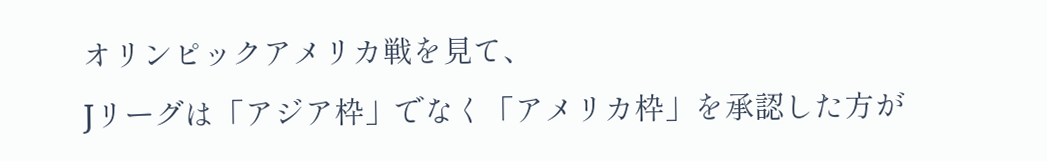オリンピックアメリカ戦を見て、
Jリーグは「アジア枠」でなく「アメリカ枠」を承認した方が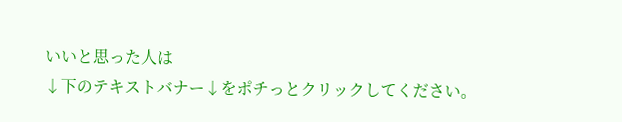いいと思った人は
↓下のテキストバナー↓をポチっとクリックしてください。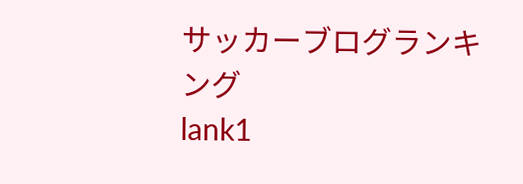サッカーブログランキング
lank1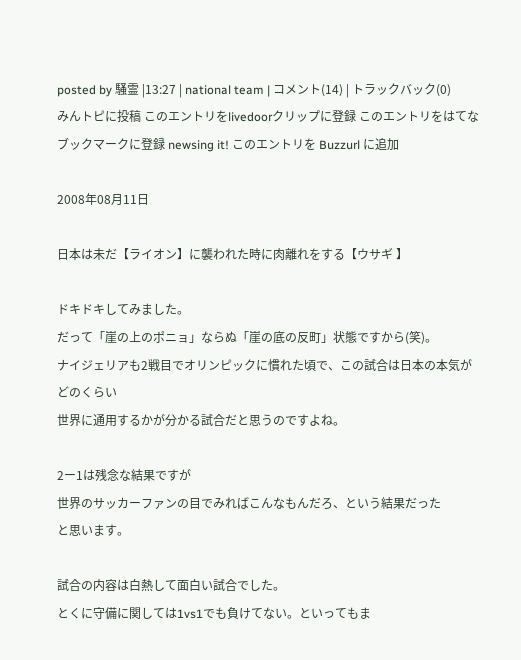posted by 騒霊 |13:27 | national team | コメント(14) | トラックバック(0)
みんトピに投稿 このエントリをlivedoorクリップに登録 このエントリをはてなブックマークに登録 newsing it! このエントリを Buzzurl に追加

2008年08月11日

日本は未だ【ライオン】に襲われた時に肉離れをする【ウサギ 】

ドキドキしてみました。
だって「崖の上のポニョ」ならぬ「崖の底の反町」状態ですから(笑)。
ナイジェリアも2戦目でオリンピックに慣れた頃で、この試合は日本の本気がどのくらい
世界に通用するかが分かる試合だと思うのですよね。

2ー1は残念な結果ですが
世界のサッカーファンの目でみればこんなもんだろ、という結果だった
と思います。

試合の内容は白熱して面白い試合でした。
とくに守備に関しては1vs1でも負けてない。といってもま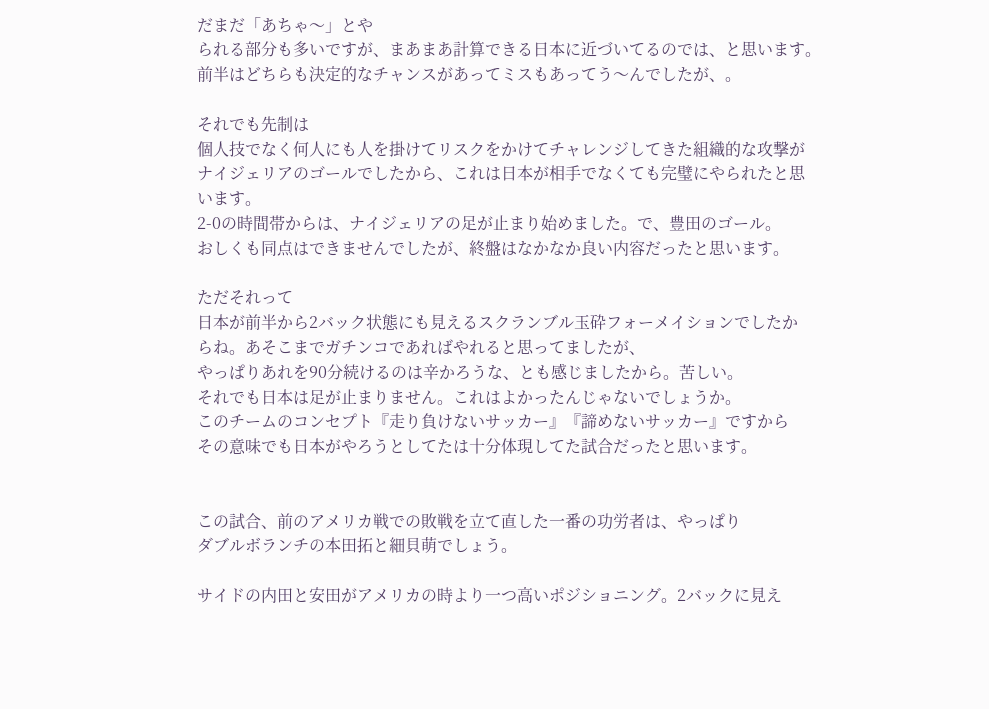だまだ「あちゃ〜」とや
られる部分も多いですが、まあまあ計算できる日本に近づいてるのでは、と思います。
前半はどちらも決定的なチャンスがあってミスもあってう〜んでしたが、。

それでも先制は
個人技でなく何人にも人を掛けてリスクをかけてチャレンジしてきた組織的な攻撃が
ナイジェリアのゴールでしたから、これは日本が相手でなくても完璧にやられたと思
います。
2-0の時間帯からは、ナイジェリアの足が止まり始めました。で、豊田のゴール。
おしくも同点はできませんでしたが、終盤はなかなか良い内容だったと思います。

ただそれって
日本が前半から2バック状態にも見えるスクランブル玉砕フォーメイションでしたか
らね。あそこまでガチンコであればやれると思ってましたが、
やっぱりあれを90分続けるのは辛かろうな、とも感じましたから。苦しい。
それでも日本は足が止まりません。これはよかったんじゃないでしょうか。
このチームのコンセプト『走り負けないサッカー』『諦めないサッカー』ですから
その意味でも日本がやろうとしてたは十分体現してた試合だったと思います。


この試合、前のアメリカ戦での敗戦を立て直した一番の功労者は、やっぱり
ダブルボランチの本田拓と細貝萌でしょう。

サイドの内田と安田がアメリカの時より一つ高いポジショニング。2バックに見え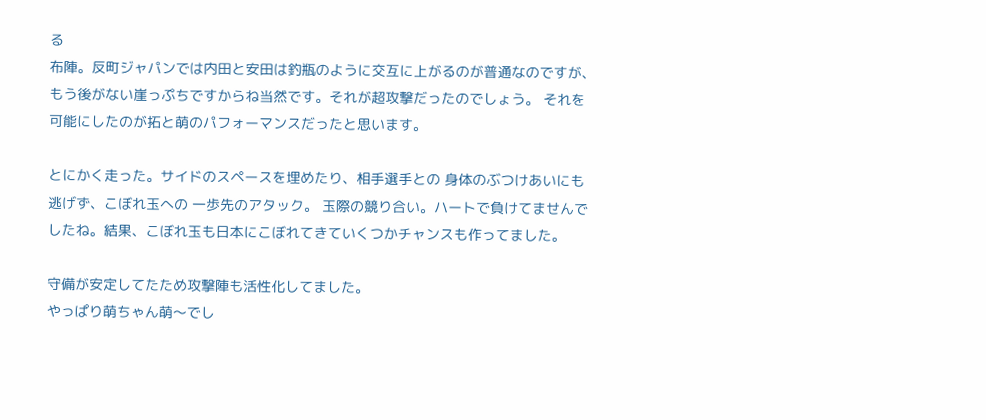る
布陣。反町ジャパンでは内田と安田は釣瓶のように交互に上がるのが普通なのですが、
もう後がない崖っぷちですからね当然です。それが超攻撃だったのでしょう。 それを
可能にしたのが拓と萌のパフォーマンスだったと思います。

とにかく走った。サイドのスペースを埋めたり、相手選手との 身体のぶつけあいにも
逃げず、こぼれ玉への 一歩先のアタック。 玉際の競り合い。ハートで負けてませんで
したね。結果、こぼれ玉も日本にこぼれてきていくつかチャンスも作ってました。

守備が安定してたため攻撃陣も活性化してました。
やっぱり萌ちゃん萌〜でし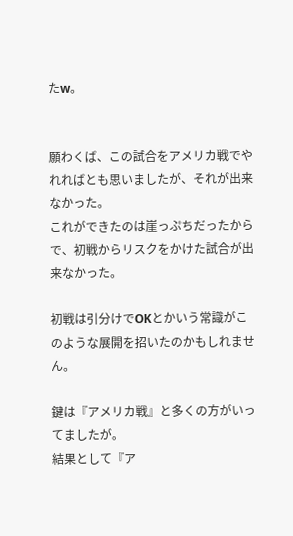たw。


願わくば、この試合をアメリカ戦でやれればとも思いましたが、それが出来なかった。
これができたのは崖っぷちだったからで、初戦からリスクをかけた試合が出来なかった。

初戦は引分けでOKとかいう常識がこのような展開を招いたのかもしれません。

鍵は『アメリカ戦』と多くの方がいってましたが。
結果として『ア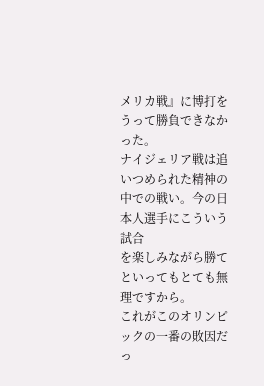メリカ戦』に博打をうって勝負できなかった。
ナイジェリア戦は追いつめられた精神の中での戦い。今の日本人選手にこういう試合
を楽しみながら勝てといってもとても無理ですから。
これがこのオリンピックの一番の敗因だっ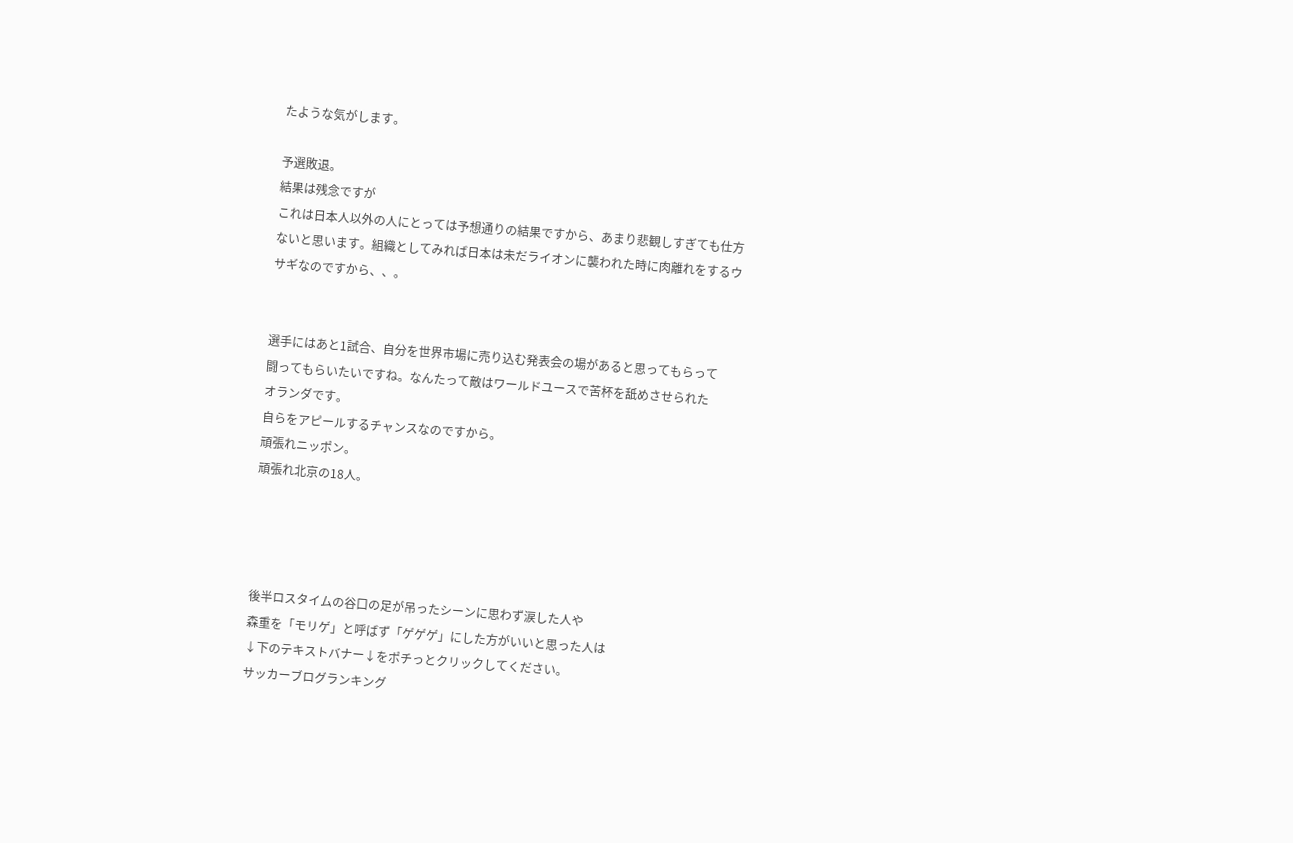たような気がします。

予選敗退。
結果は残念ですが
これは日本人以外の人にとっては予想通りの結果ですから、あまり悲観しすぎても仕方
ないと思います。組織としてみれば日本は未だライオンに襲われた時に肉離れをするウ
サギなのですから、、。


選手にはあと1試合、自分を世界市場に売り込む発表会の場があると思ってもらって
闘ってもらいたいですね。なんたって敵はワールドユースで苦杯を舐めさせられた
オランダです。
自らをアピールするチャンスなのですから。
頑張れニッポン。
頑張れ北京の18人。




後半ロスタイムの谷口の足が吊ったシーンに思わず涙した人や
森重を「モリゲ」と呼ばず「ゲゲゲ」にした方がいいと思った人は
↓下のテキストバナー↓をポチっとクリックしてください。
サッカーブログランキング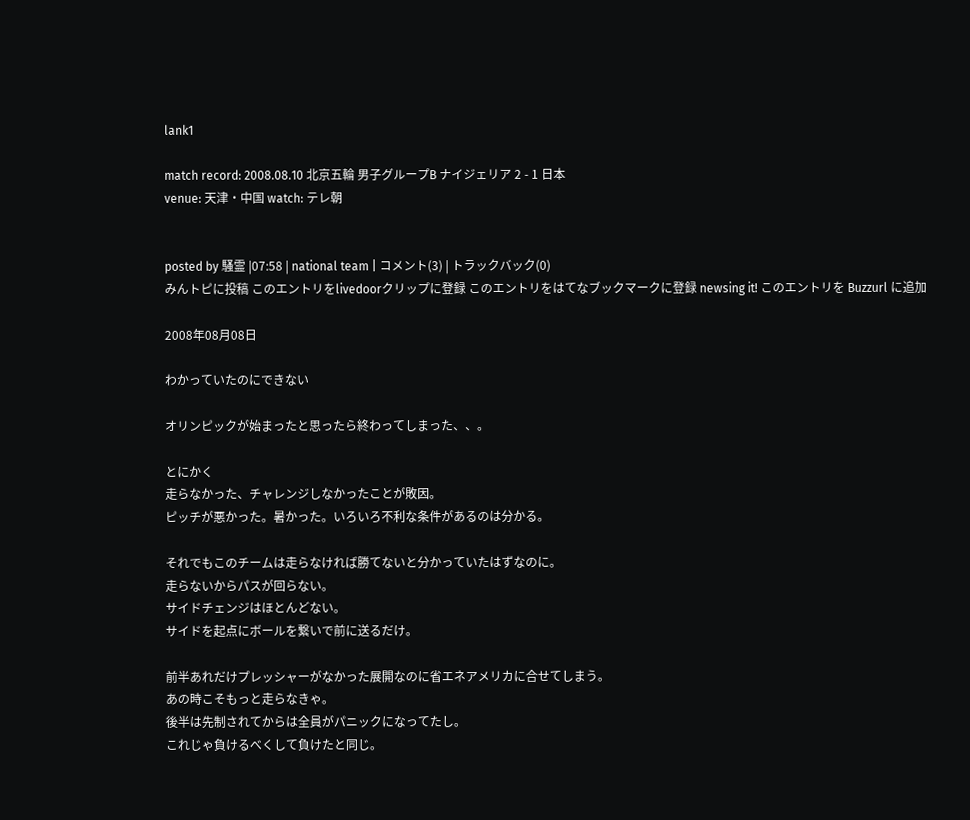lank1

match record: 2008.08.10 北京五輪 男子グループB ナイジェリア 2 - 1 日本
venue: 天津・中国 watch: テレ朝


posted by 騒霊 |07:58 | national team | コメント(3) | トラックバック(0)
みんトピに投稿 このエントリをlivedoorクリップに登録 このエントリをはてなブックマークに登録 newsing it! このエントリを Buzzurl に追加

2008年08月08日

わかっていたのにできない

オリンピックが始まったと思ったら終わってしまった、、。

とにかく
走らなかった、チャレンジしなかったことが敗因。
ピッチが悪かった。暑かった。いろいろ不利な条件があるのは分かる。

それでもこのチームは走らなければ勝てないと分かっていたはずなのに。
走らないからパスが回らない。
サイドチェンジはほとんどない。
サイドを起点にボールを繋いで前に送るだけ。

前半あれだけプレッシャーがなかった展開なのに省エネアメリカに合せてしまう。
あの時こそもっと走らなきゃ。
後半は先制されてからは全員がパニックになってたし。
これじゃ負けるべくして負けたと同じ。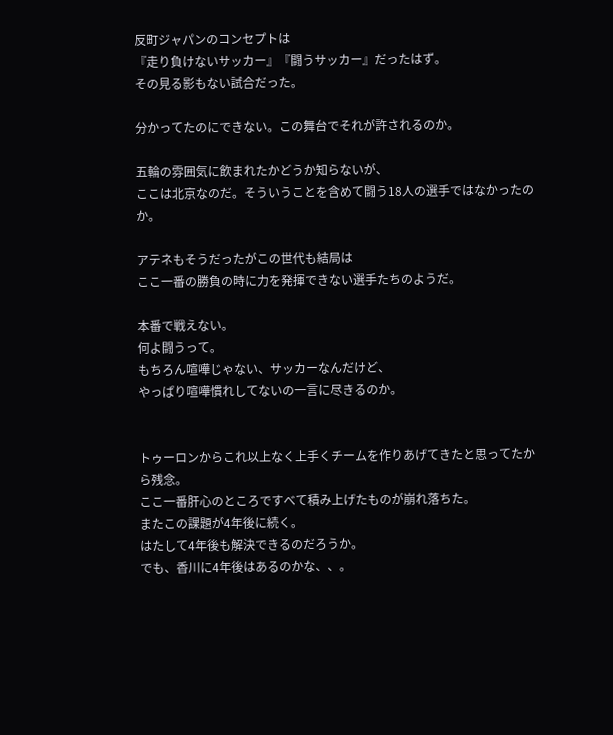反町ジャパンのコンセプトは
『走り負けないサッカー』『闘うサッカー』だったはず。
その見る影もない試合だった。

分かってたのにできない。この舞台でそれが許されるのか。

五輪の雰囲気に飲まれたかどうか知らないが、
ここは北京なのだ。そういうことを含めて闘う18人の選手ではなかったのか。

アテネもそうだったがこの世代も結局は
ここ一番の勝負の時に力を発揮できない選手たちのようだ。

本番で戦えない。
何よ闘うって。
もちろん喧嘩じゃない、サッカーなんだけど、
やっぱり喧嘩慣れしてないの一言に尽きるのか。


トゥーロンからこれ以上なく上手くチームを作りあげてきたと思ってたから残念。
ここ一番肝心のところですべて積み上げたものが崩れ落ちた。
またこの課題が4年後に続く。
はたして4年後も解決できるのだろうか。
でも、香川に4年後はあるのかな、、。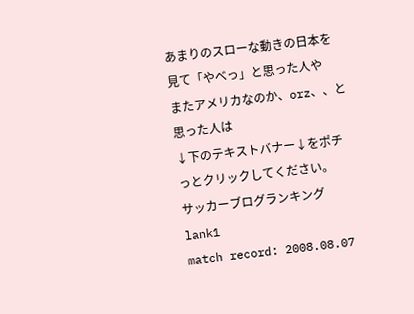あまりのスローな動きの日本を見て「やべっ」と思った人や
またアメリカなのか、orz、、と思った人は
↓下のテキストバナー↓をポチっとクリックしてください。
サッカーブログランキング
lank1
match record: 2008.08.07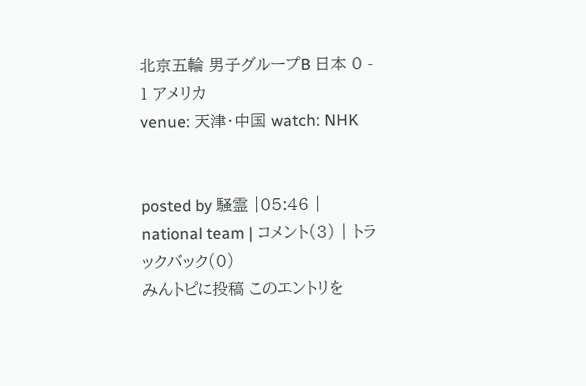北京五輪 男子グループB 日本 0 - 1 アメリカ
venue: 天津・中国 watch: NHK


posted by 騒霊 |05:46 | national team | コメント(3) | トラックバック(0)
みんトピに投稿 このエントリを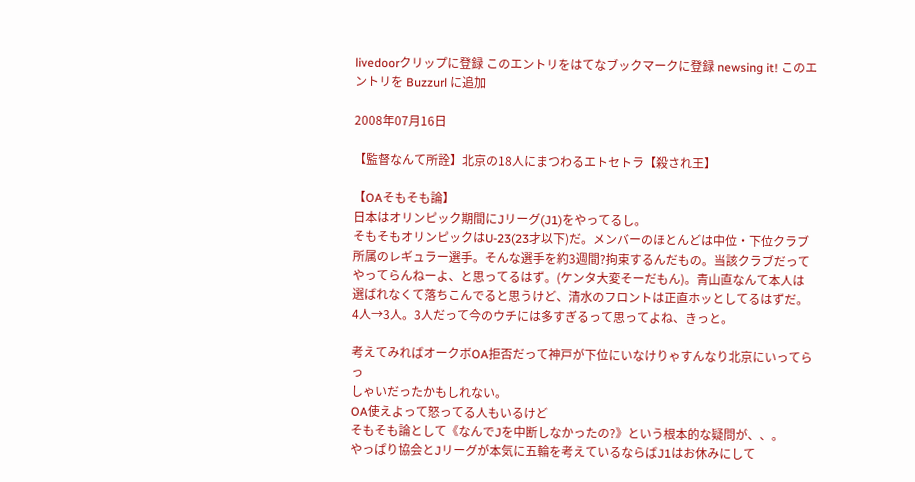livedoorクリップに登録 このエントリをはてなブックマークに登録 newsing it! このエントリを Buzzurl に追加

2008年07月16日

【監督なんて所詮】北京の18人にまつわるエトセトラ【殺され王】

【OAそもそも論】
日本はオリンピック期間にJリーグ(J1)をやってるし。
そもそもオリンピックはU-23(23才以下)だ。メンバーのほとんどは中位・下位クラブ
所属のレギュラー選手。そんな選手を約3週間?拘束するんだもの。当該クラブだって
やってらんねーよ、と思ってるはず。(ケンタ大変そーだもん)。青山直なんて本人は
選ばれなくて落ちこんでると思うけど、清水のフロントは正直ホッとしてるはずだ。
4人→3人。3人だって今のウチには多すぎるって思ってよね、きっと。

考えてみればオークボOA拒否だって神戸が下位にいなけりゃすんなり北京にいってらっ
しゃいだったかもしれない。
OA使えよって怒ってる人もいるけど
そもそも論として《なんでJを中断しなかったの?》という根本的な疑問が、、。
やっぱり協会とJリーグが本気に五輪を考えているならばJ1はお休みにして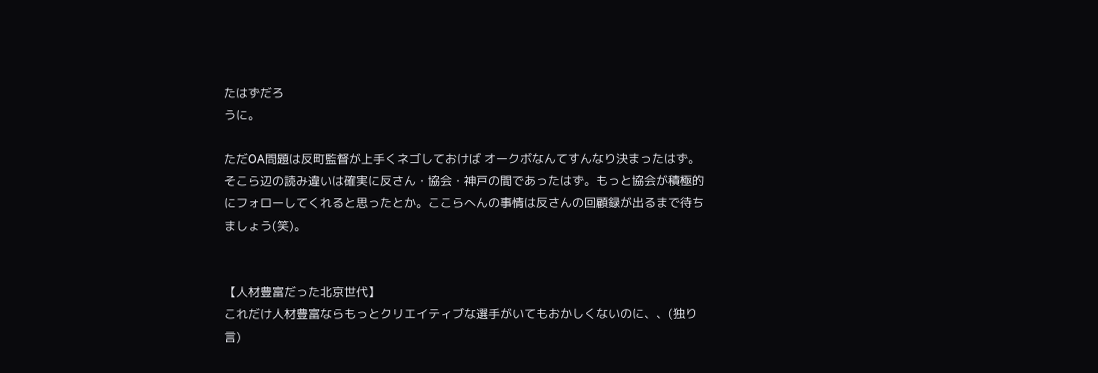たはずだろ
うに。

ただOA問題は反町監督が上手くネゴしておけば オークボなんてすんなり決まったはず。
そこら辺の読み違いは確実に反さん・協会・神戸の間であったはず。もっと協会が積極的
にフォローしてくれると思ったとか。ここらへんの事情は反さんの回顧録が出るまで待ち
ましょう(笑)。


【人材豊富だった北京世代】
これだけ人材豊富ならもっとクリエイティブな選手がいてもおかしくないのに、、(独り
言)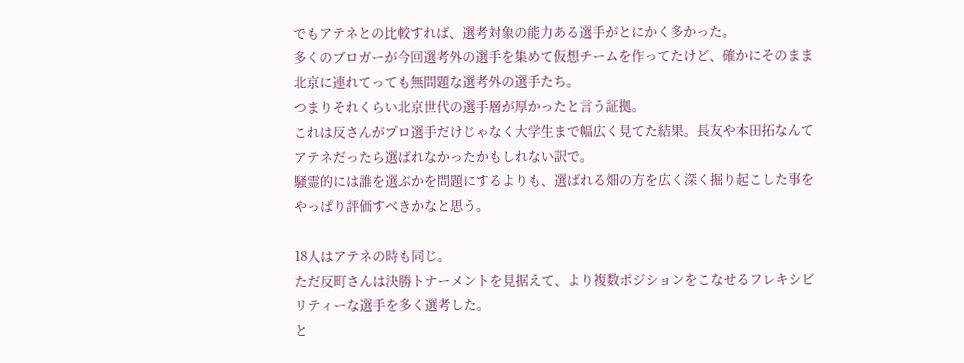でもアテネとの比較すれば、選考対象の能力ある選手がとにかく多かった。
多くのブロガーが今回選考外の選手を集めて仮想チームを作ってたけど、確かにそのまま
北京に連れてっても無問題な選考外の選手たち。
つまりそれくらい北京世代の選手層が厚かったと言う証拠。
これは反さんがプロ選手だけじゃなく大学生まで幅広く見てた結果。長友や本田拓なんて
アテネだったら選ばれなかったかもしれない訳で。
騒霊的には誰を選ぶかを問題にするよりも、選ばれる畑の方を広く深く掘り起こした事を
やっぱり評価すべきかなと思う。

18人はアテネの時も同じ。
ただ反町さんは決勝トナーメントを見据えて、より複数ポジションをこなせるフレキシビ
リティーな選手を多く選考した。
と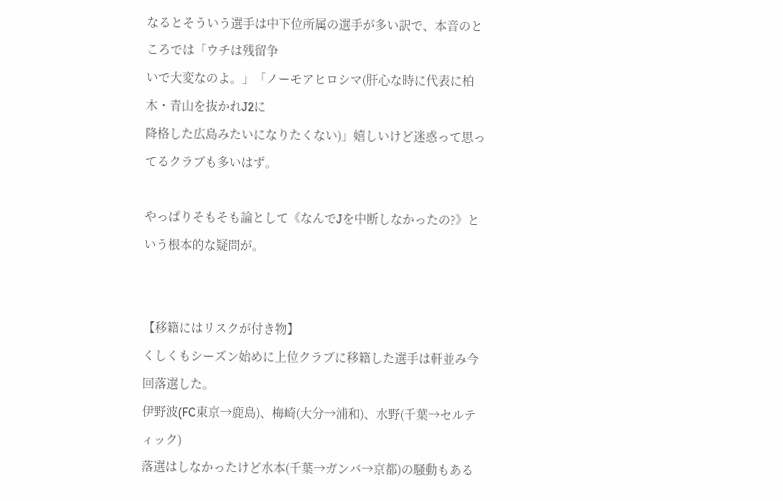なるとそういう選手は中下位所属の選手が多い訳で、本音のところでは「ウチは残留争
いで大変なのよ。」「ノーモアヒロシマ(肝心な時に代表に柏木・青山を抜かれJ2に
降格した広島みたいになりたくない)」嬉しいけど迷惑って思ってるクラブも多いはず。

やっぱりそもそも論として《なんでJを中断しなかったの?》という根本的な疑問が。


【移籍にはリスクが付き物】
くしくもシーズン始めに上位クラブに移籍した選手は軒並み今回落選した。
伊野波(FC東京→鹿島)、梅崎(大分→浦和)、水野(千葉→セルティック)
落選はしなかったけど水本(千葉→ガンバ→京都)の騒動もある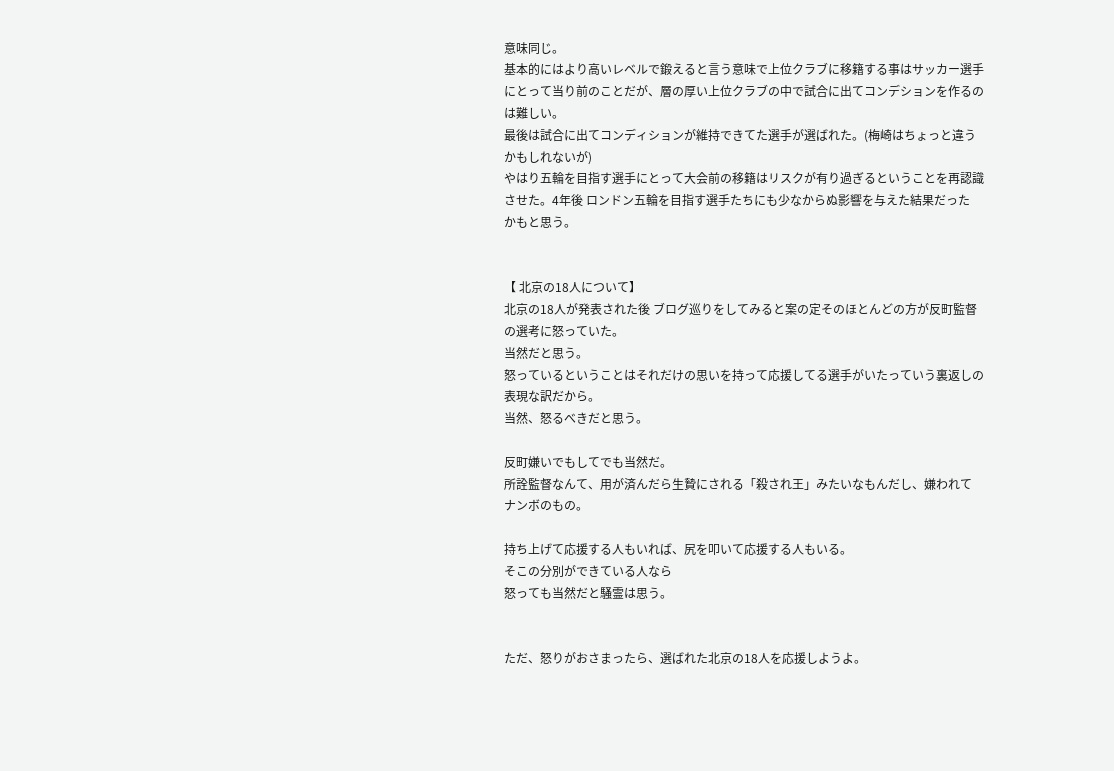意味同じ。
基本的にはより高いレベルで鍛えると言う意味で上位クラブに移籍する事はサッカー選手
にとって当り前のことだが、層の厚い上位クラブの中で試合に出てコンデションを作るの
は難しい。
最後は試合に出てコンディションが維持できてた選手が選ばれた。(梅崎はちょっと違う
かもしれないが)
やはり五輪を目指す選手にとって大会前の移籍はリスクが有り過ぎるということを再認識
させた。4年後 ロンドン五輪を目指す選手たちにも少なからぬ影響を与えた結果だった
かもと思う。


【 北京の18人について】
北京の18人が発表された後 ブログ巡りをしてみると案の定そのほとんどの方が反町監督
の選考に怒っていた。
当然だと思う。
怒っているということはそれだけの思いを持って応援してる選手がいたっていう裏返しの
表現な訳だから。
当然、怒るべきだと思う。

反町嫌いでもしてでも当然だ。
所詮監督なんて、用が済んだら生贄にされる「殺され王」みたいなもんだし、嫌われて
ナンボのもの。

持ち上げて応援する人もいれば、尻を叩いて応援する人もいる。
そこの分別ができている人なら
怒っても当然だと騒霊は思う。


ただ、怒りがおさまったら、選ばれた北京の18人を応援しようよ。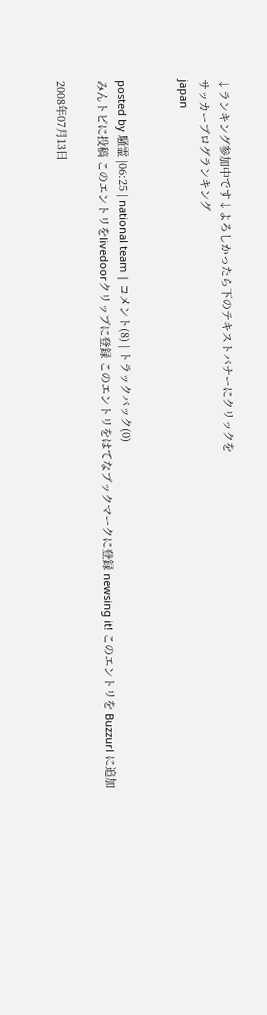↓ランキング参加中です↓よろしかったら下のテキストバナーにクリックを
サッカーブログランキング
japan


posted by 騒霊 |06:25 | national team | コメント(8) | トラックバック(0)
みんトピに投稿 このエントリをlivedoorクリップに登録 このエントリをはてなブックマークに登録 newsing it! このエントリを Buzzurl に追加

2008年07月13日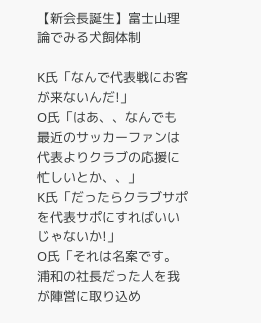【新会長誕生】富士山理論でみる犬飼体制

K氏「なんで代表戦にお客が来ないんだ!」
O氏「はあ、、なんでも最近のサッカーファンは代表よりクラブの応援に忙しいとか、、」
K氏「だったらクラブサポを代表サポにすればいいじゃないか!」
O氏「それは名案です。浦和の社長だった人を我が陣営に取り込め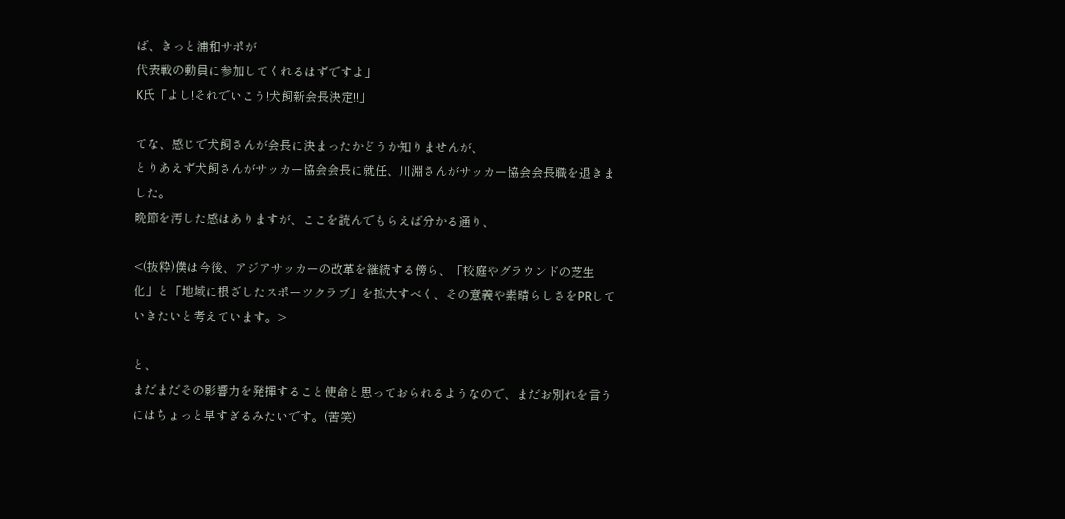ば、きっと浦和サポが
代表戦の動員に参加してくれるはずですよ」
K氏「よし!それでいこう!犬飼新会長決定!!」

てな、感じで犬飼さんが会長に決まったかどうか知りませんが、
とりあえず犬飼さんがサッカー協会会長に就任、川淵さんがサッカー協会会長職を退きま
した。
晩節を汚した感はありますが、ここを読んでもらえば分かる通り、

<(抜粋)僕は今後、アジアサッカーの改革を継続する傍ら、「校庭やグラウンドの芝生
化」と「地域に根ざしたスポーツクラブ」を拡大すべく、その意義や素晴らしさをPRして
いきたいと考えています。>

と、
まだまだその影響力を発揮すること使命と思っておられるようなので、まだお別れを言う
にはちょっと早すぎるみたいです。(苦笑)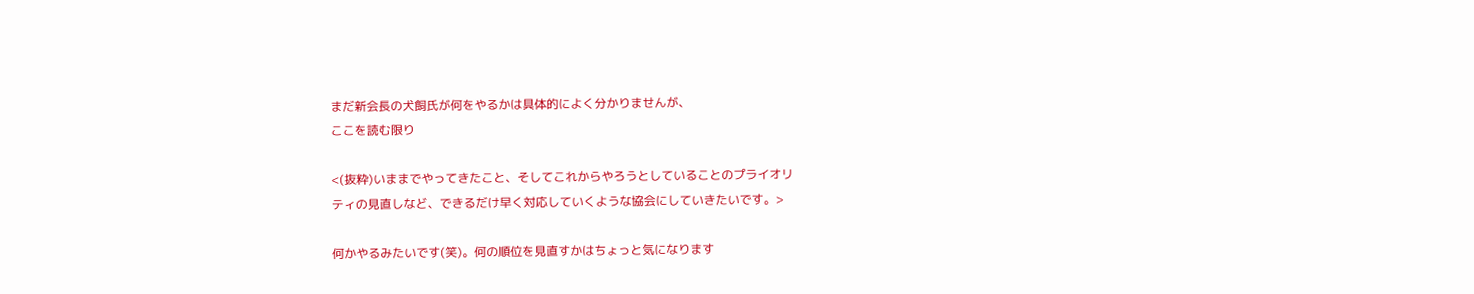まだ新会長の犬飼氏が何をやるかは具体的によく分かりませんが、
ここを読む限り

<(抜粋)いままでやってきたこと、そしてこれからやろうとしていることのプライオリ
ティの見直しなど、できるだけ早く対応していくような協会にしていきたいです。>

何かやるみたいです(笑)。何の順位を見直すかはちょっと気になります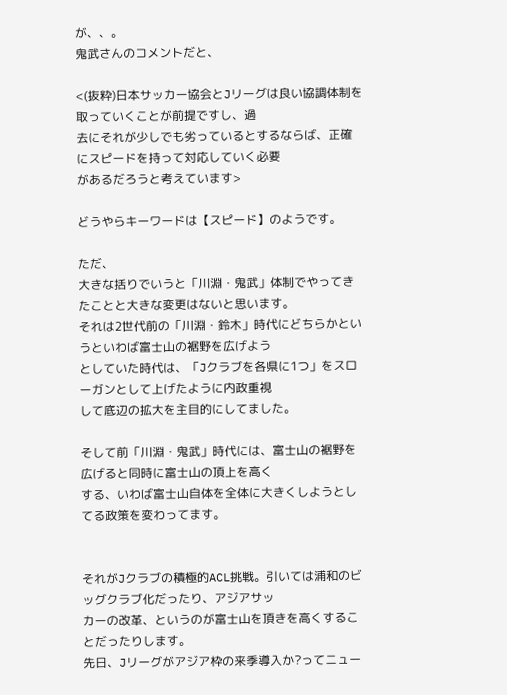が、、。
鬼武さんのコメントだと、

<(抜粋)日本サッカー協会とJリーグは良い協調体制を取っていくことが前提ですし、過
去にそれが少しでも劣っているとするならば、正確にスピードを持って対応していく必要
があるだろうと考えています>

どうやらキーワードは【スピード】のようです。

ただ、
大きな括りでいうと「川淵・鬼武」体制でやってきたことと大きな変更はないと思います。
それは2世代前の「川淵・鈴木」時代にどちらかというといわば富士山の裾野を広げよう
としていた時代は、「Jクラブを各県に1つ」をスローガンとして上げたように内政重視
して底辺の拡大を主目的にしてました。

そして前「川淵・鬼武」時代には、富士山の裾野を広げると同時に富士山の頂上を高く
する、いわば富士山自体を全体に大きくしようとしてる政策を変わってます。


それがJクラブの積極的ACL挑戦。引いては浦和のビッグクラブ化だったり、アジアサッ
カーの改革、というのが富士山を頂きを高くすることだったりします。
先日、Jリーグがアジア枠の来季導入か?ってニュー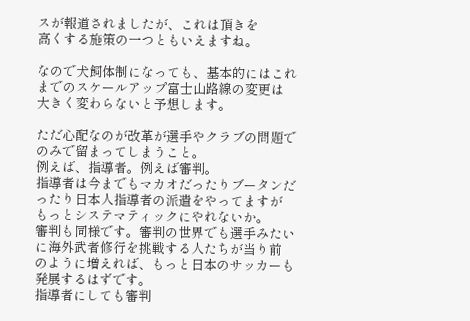スが報道されましたが、これは頂きを
高くする施策の一つともいえますね。

なので犬飼体制になっても、基本的にはこれまでのスケールアップ富士山路線の変更は
大きく変わらないと予想します。

ただ心配なのが改革が選手やクラブの問題でのみで留まってしまうこと。
例えば、指導者。例えば審判。
指導者は今までもマカオだったりブータンだったり日本人指導者の派遣をやってますが
もっとシステマティックにやれないか。
審判も同様です。審判の世界でも選手みたいに海外武者修行を挑戦する人たちが当り前
のように増えれば、もっと日本のサッカーも発展するはずです。
指導者にしても審判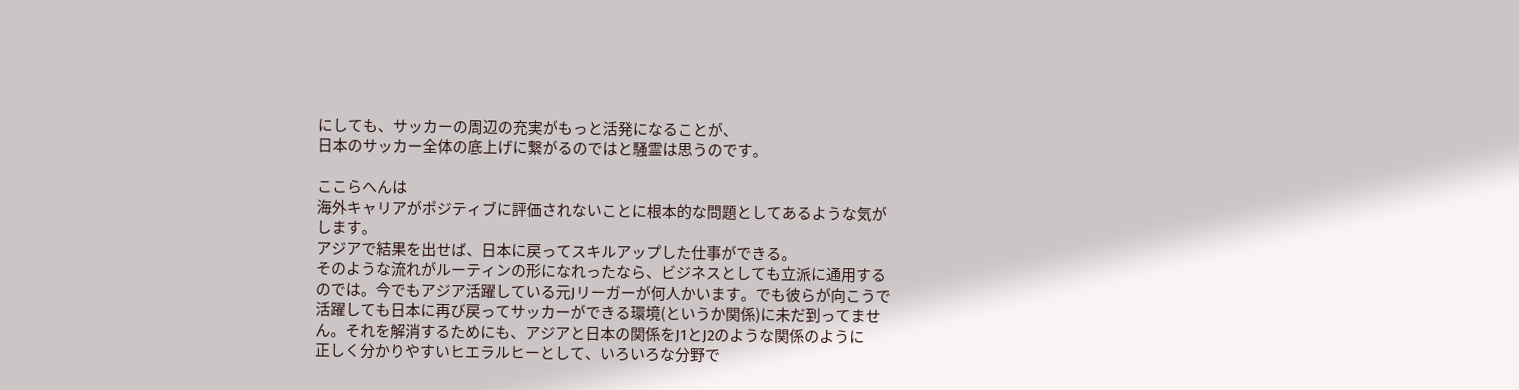にしても、サッカーの周辺の充実がもっと活発になることが、
日本のサッカー全体の底上げに繋がるのではと騒霊は思うのです。

ここらへんは
海外キャリアがポジティブに評価されないことに根本的な問題としてあるような気が
します。
アジアで結果を出せば、日本に戻ってスキルアップした仕事ができる。
そのような流れがルーティンの形になれったなら、ビジネスとしても立派に通用する
のでは。今でもアジア活躍している元Jリーガーが何人かいます。でも彼らが向こうで
活躍しても日本に再び戻ってサッカーができる環境(というか関係)に未だ到ってませ
ん。それを解消するためにも、アジアと日本の関係をJ1とJ2のような関係のように
正しく分かりやすいヒエラルヒーとして、いろいろな分野で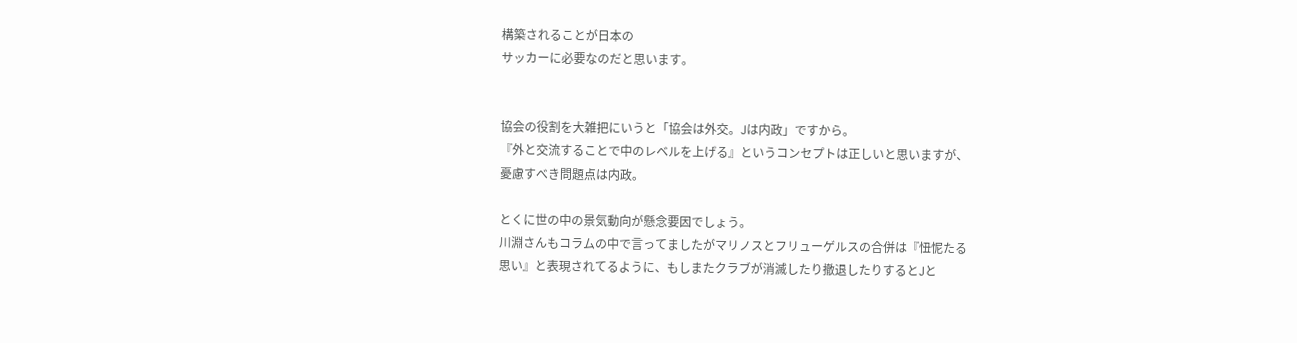構築されることが日本の
サッカーに必要なのだと思います。


協会の役割を大雑把にいうと「協会は外交。Jは内政」ですから。
『外と交流することで中のレベルを上げる』というコンセプトは正しいと思いますが、
憂慮すべき問題点は内政。

とくに世の中の景気動向が懸念要因でしょう。
川淵さんもコラムの中で言ってましたがマリノスとフリューゲルスの合併は『忸怩たる
思い』と表現されてるように、もしまたクラブが消滅したり撤退したりするとJと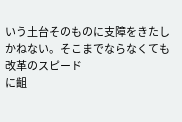いう土台そのものに支障をきたしかねない。そこまでならなくても改革のスピード
に齟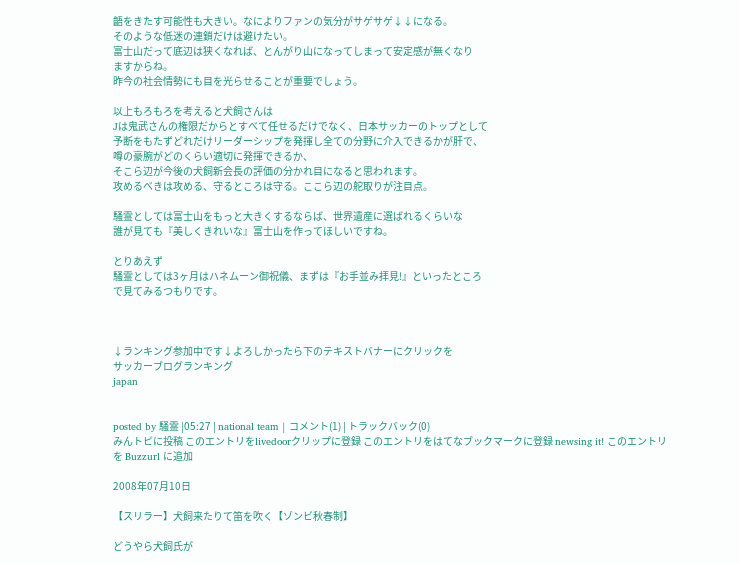齬をきたす可能性も大きい。なによりファンの気分がサゲサゲ↓↓になる。
そのような低迷の連鎖だけは避けたい。
富士山だって底辺は狭くなれば、とんがり山になってしまって安定感が無くなり
ますからね。
昨今の社会情勢にも目を光らせることが重要でしょう。

以上もろもろを考えると犬飼さんは
Jは鬼武さんの権限だからとすべて任せるだけでなく、日本サッカーのトップとして
予断をもたずどれだけリーダーシップを発揮し全ての分野に介入できるかが肝で、
噂の豪腕がどのくらい適切に発揮できるか、
そこら辺が今後の犬飼新会長の評価の分かれ目になると思われます。
攻めるべきは攻める、守るところは守る。ここら辺の舵取りが注目点。

騒霊としては富士山をもっと大きくするならば、世界遺産に選ばれるくらいな
誰が見ても『美しくきれいな』富士山を作ってほしいですね。

とりあえず
騒霊としては3ヶ月はハネムーン御祝儀、まずは『お手並み拝見!』といったところ
で見てみるつもりです。



↓ランキング参加中です↓よろしかったら下のテキストバナーにクリックを
サッカーブログランキング
japan


posted by 騒霊 |05:27 | national team | コメント(1) | トラックバック(0)
みんトピに投稿 このエントリをlivedoorクリップに登録 このエントリをはてなブックマークに登録 newsing it! このエントリを Buzzurl に追加

2008年07月10日

【スリラー】犬飼来たりて笛を吹く【ゾンビ秋春制】

どうやら犬飼氏が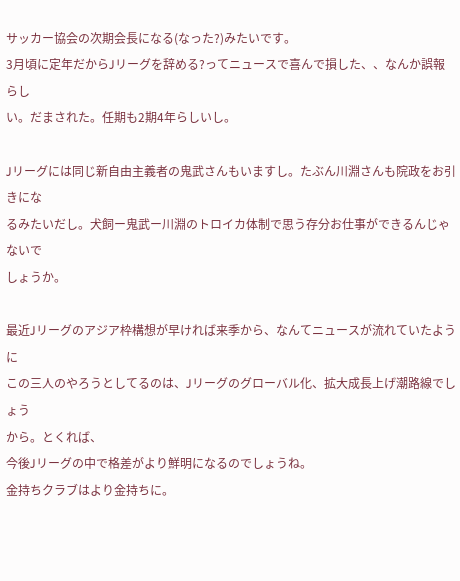サッカー協会の次期会長になる(なった?)みたいです。
3月頃に定年だからJリーグを辞める?ってニュースで喜んで損した、、なんか誤報らし
い。だまされた。任期も2期4年らしいし。

Jリーグには同じ新自由主義者の鬼武さんもいますし。たぶん川淵さんも院政をお引きにな
るみたいだし。犬飼ー鬼武ー川淵のトロイカ体制で思う存分お仕事ができるんじゃないで
しょうか。

最近Jリーグのアジア枠構想が早ければ来季から、なんてニュースが流れていたように
この三人のやろうとしてるのは、Jリーグのグローバル化、拡大成長上げ潮路線でしょう
から。とくれば、
今後Jリーグの中で格差がより鮮明になるのでしょうね。
金持ちクラブはより金持ちに。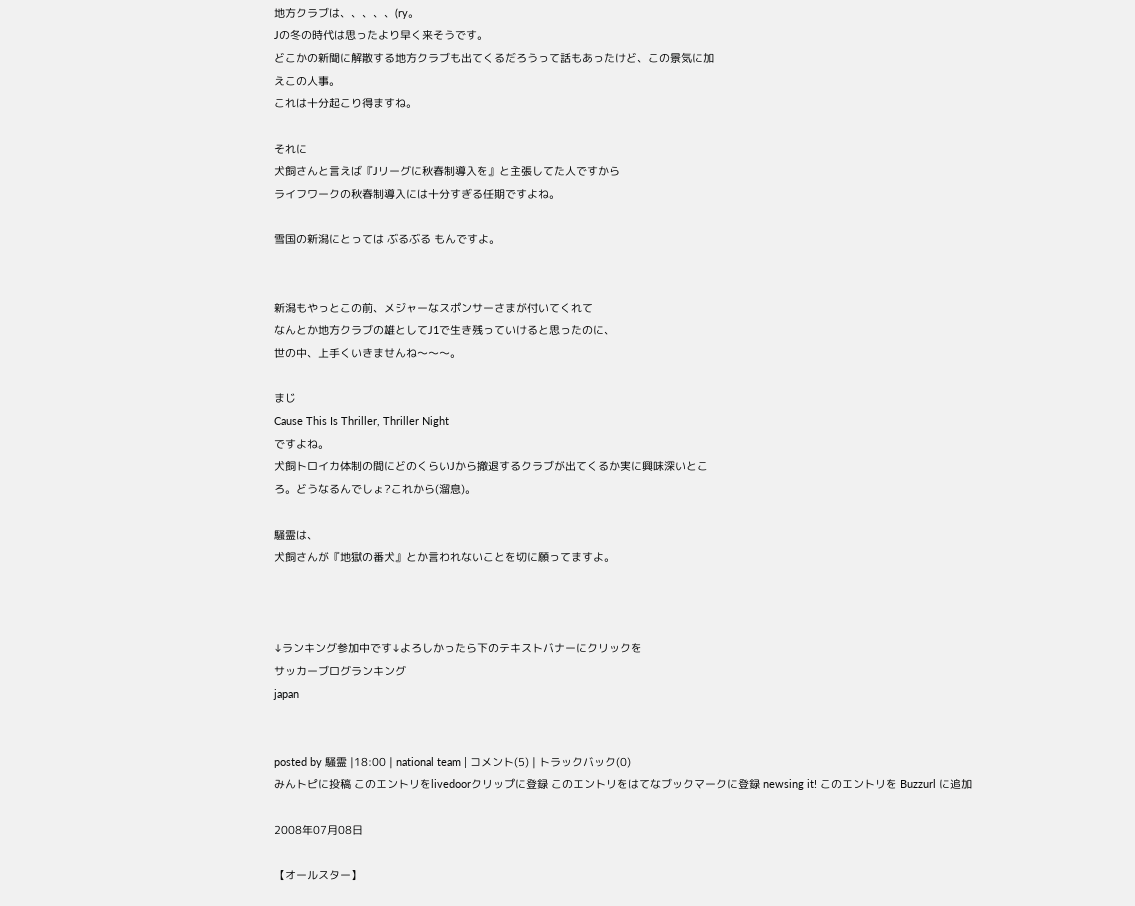地方クラブは、、、、、(ry。
Jの冬の時代は思ったより早く来そうです。
どこかの新聞に解散する地方クラブも出てくるだろうって話もあったけど、この景気に加
えこの人事。
これは十分起こり得ますね。

それに
犬飼さんと言えば『Jリーグに秋春制導入を』と主張してた人ですから
ライフワークの秋春制導入には十分すぎる任期ですよね。

雪国の新潟にとっては ぶるぶる もんですよ。


新潟もやっとこの前、メジャーなスポンサーさまが付いてくれて
なんとか地方クラブの雄としてJ1で生き残っていけると思ったのに、
世の中、上手くいきませんね〜〜〜。

まじ
Cause This Is Thriller, Thriller Night
ですよね。
犬飼トロイカ体制の間にどのくらいJから撤退するクラブが出てくるか実に興味深いとこ
ろ。どうなるんでしょ?これから(溜息)。

騒霊は、
犬飼さんが『地獄の番犬』とか言われないことを切に願ってますよ。



↓ランキング参加中です↓よろしかったら下のテキストバナーにクリックを
サッカーブログランキング
japan


posted by 騒霊 |18:00 | national team | コメント(5) | トラックバック(0)
みんトピに投稿 このエントリをlivedoorクリップに登録 このエントリをはてなブックマークに登録 newsing it! このエントリを Buzzurl に追加

2008年07月08日

【オールスター】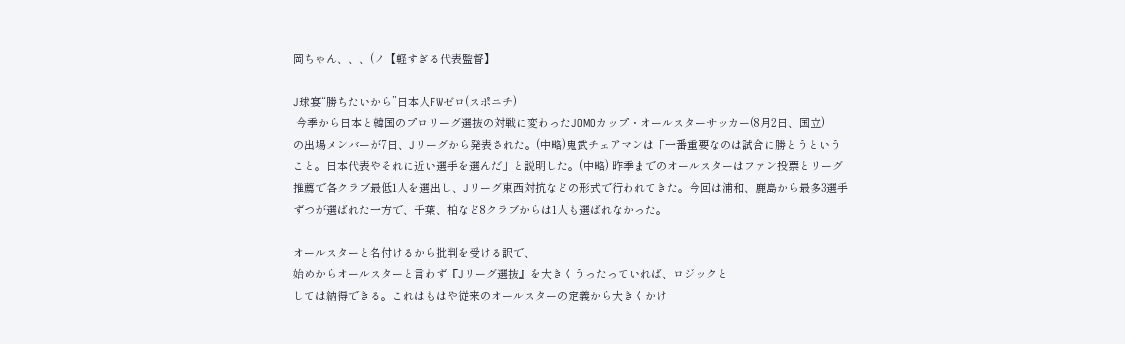岡ちゃん、、、(ノ【軽すぎる代表監督】

J球宴“勝ちたいから”日本人FWゼロ(スポニチ)
 今季から日本と韓国のプロリーグ選抜の対戦に変わったJOMOカップ・オールスターサッカー(8月2日、国立)
の出場メンバーが7日、Jリーグから発表された。(中略)鬼武チェアマンは「一番重要なのは試合に勝とうという
こと。日本代表やそれに近い選手を選んだ」と説明した。(中略) 昨季までのオールスターはファン投票とリーグ
推薦で各クラブ最低1人を選出し、Jリーグ東西対抗などの形式で行われてきた。今回は浦和、鹿島から最多3選手
ずつが選ばれた一方で、千葉、柏など8クラブからは1人も選ばれなかった。

オールスターと名付けるから批判を受ける訳で、
始めからオールスターと言わず『Jリーグ選抜』を大きくうったっていれば、ロジックと
しては納得できる。これはもはや従来のオールスターの定義から大きくかけ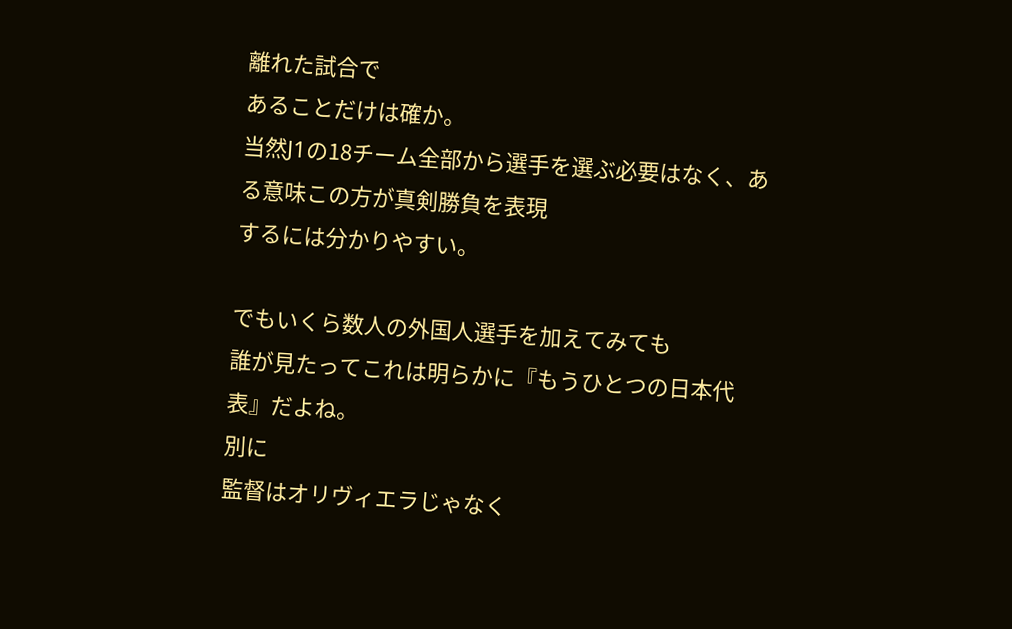離れた試合で
あることだけは確か。
当然J1の18チーム全部から選手を選ぶ必要はなく、ある意味この方が真剣勝負を表現
するには分かりやすい。

でもいくら数人の外国人選手を加えてみても
誰が見たってこれは明らかに『もうひとつの日本代表』だよね。
別に
監督はオリヴィエラじゃなく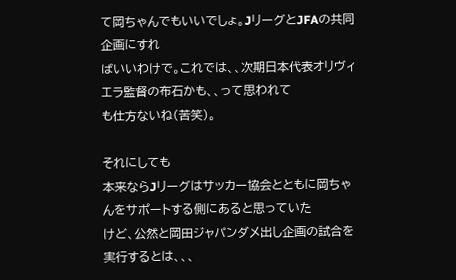て岡ちゃんでもいいでしょ。JリーグとJFAの共同企画にすれ
ばいいわけで。これでは、、次期日本代表オリヴィエラ監督の布石かも、、って思われて
も仕方ないね(苦笑)。

それにしても
本来ならJリーグはサッカー協会とともに岡ちゃんをサポートする側にあると思っていた
けど、公然と岡田ジャパンダメ出し企画の試合を実行するとは、、、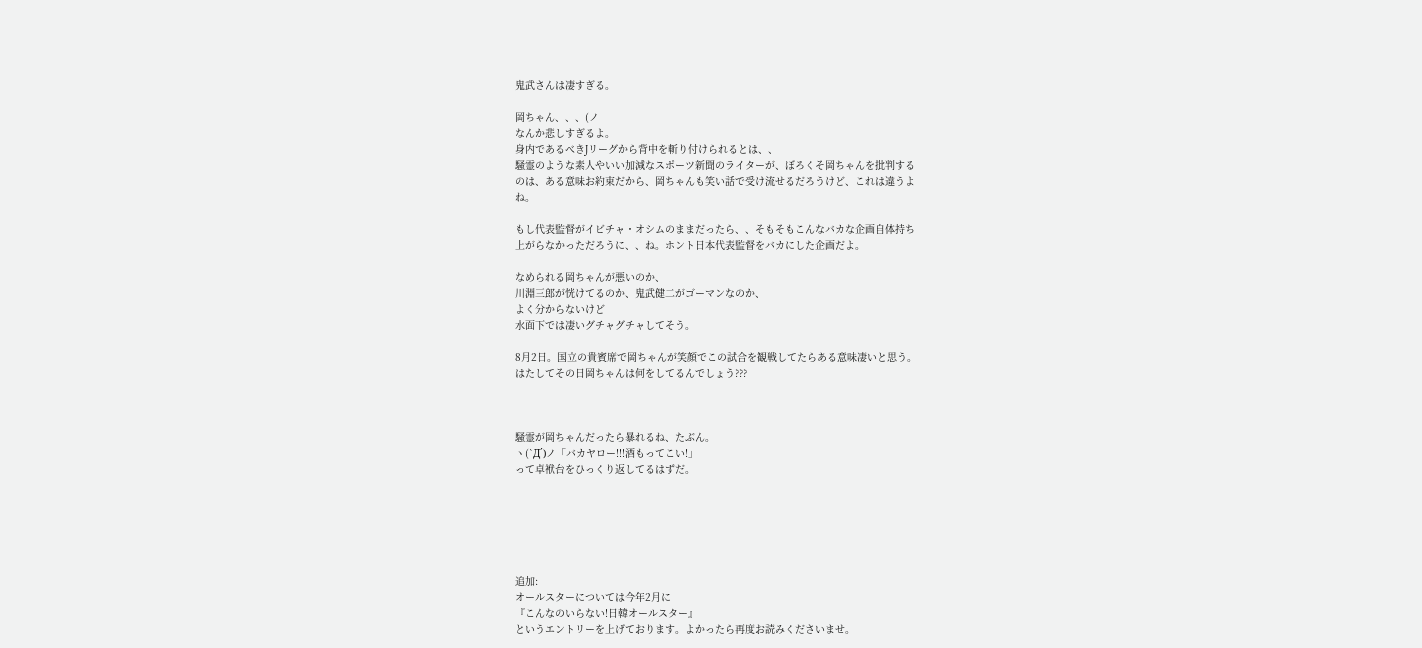鬼武さんは凄すぎる。

岡ちゃん、、、(ノ
なんか悲しすぎるよ。
身内であるべきJリーグから背中を斬り付けられるとは、、
騒霊のような素人やいい加減なスポーツ新聞のライターが、ぼろくそ岡ちゃんを批判する
のは、ある意味お約束だから、岡ちゃんも笑い話で受け流せるだろうけど、これは違うよ
ね。

もし代表監督がイビチャ・オシムのままだったら、、そもそもこんなバカな企画自体持ち
上がらなかっただろうに、、ね。ホント日本代表監督をバカにした企画だよ。

なめられる岡ちゃんが悪いのか、
川淵三郎が恍けてるのか、鬼武健二がゴーマンなのか、
よく分からないけど
水面下では凄いグチャグチャしてそう。

8月2日。国立の貴賓席で岡ちゃんが笑顔でこの試合を観戦してたらある意味凄いと思う。
はたしてその日岡ちゃんは何をしてるんでしょう???



騒霊が岡ちゃんだったら暴れるね、たぶん。
ヽ(`Д´)ノ「バカヤロー!!!酒もってこい!」
って卓袱台をひっくり返してるはずだ。






追加:
オールスターについては今年2月に
『こんなのいらない!日韓オールスター』
というエントリーを上げております。よかったら再度お読みくださいませ。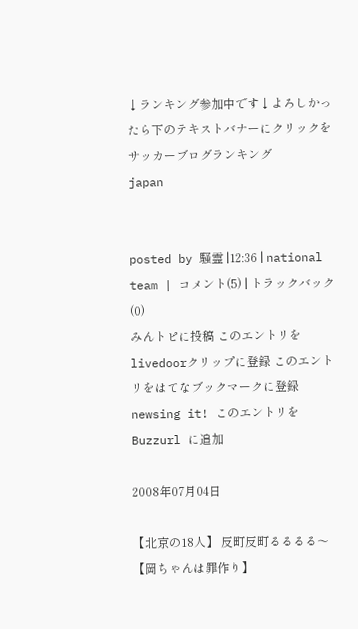↓ランキング参加中です↓よろしかったら下のテキストバナーにクリックを
サッカーブログランキング
japan


posted by 騒霊 |12:36 | national team | コメント(5) | トラックバック(0)
みんトピに投稿 このエントリをlivedoorクリップに登録 このエントリをはてなブックマークに登録 newsing it! このエントリを Buzzurl に追加

2008年07月04日

【北京の18人】 反町反町るるるる〜【岡ちゃんは罪作り】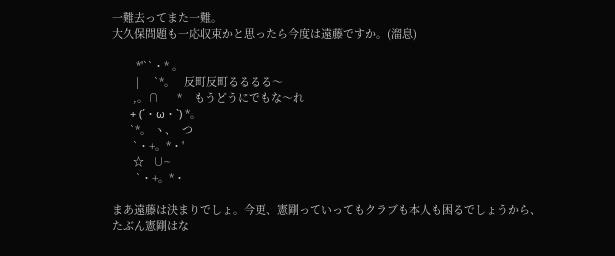一難去ってまた一難。
大久保問題も一応収束かと思ったら今度は遠藤ですか。(溜息)

        *'``・* 。
        |     `*。   反町反町るるるる〜
       ,。∩      *    もうどうにでもな〜れ
      + (´・ω・`) *。
      `*。 ヽ、  つ
       `・+。*・'
       ☆   ∪~
        `・+。*・

まあ遠藤は決まりでしょ。今更、憲剛っていってもクラブも本人も困るでしょうから、
たぶん憲剛はな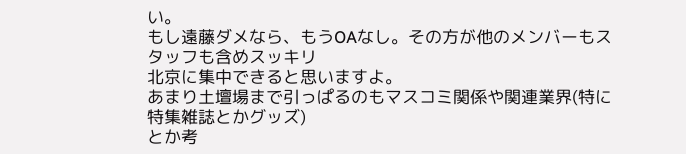い。
もし遠藤ダメなら、もうOAなし。その方が他のメンバーもスタッフも含めスッキリ
北京に集中できると思いますよ。
あまり土壇場まで引っぱるのもマスコミ関係や関連業界(特に特集雑誌とかグッズ)
とか考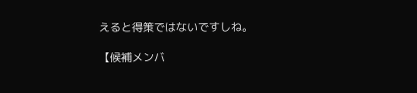えると得策ではないですしね。

【候補メンバ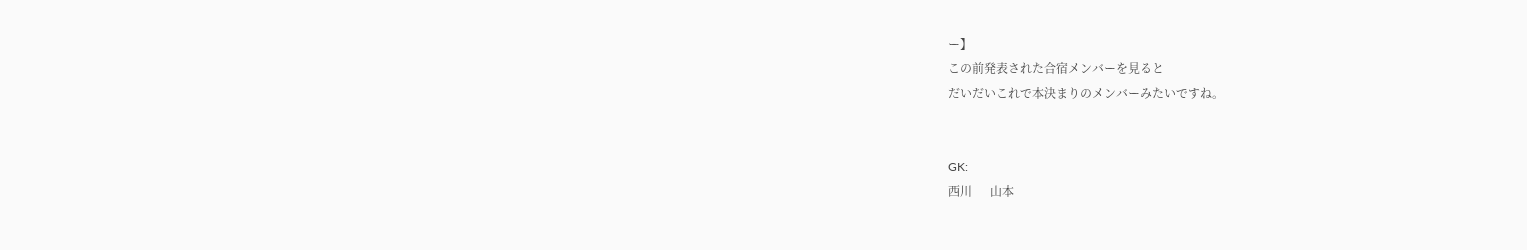ー】
この前発表された合宿メンバーを見ると
だいだいこれで本決まりのメンバーみたいですね。


GK:
西川      山本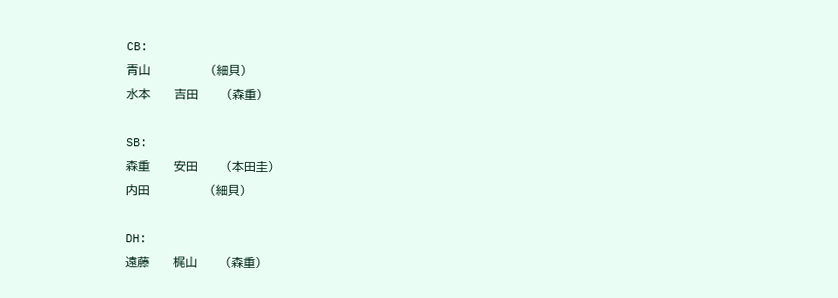CB:
青山               (細貝)
水本      吉田       (森重)

SB:
森重      安田       (本田圭)
内田               (細貝)

DH:
遠藤      梶山       (森重)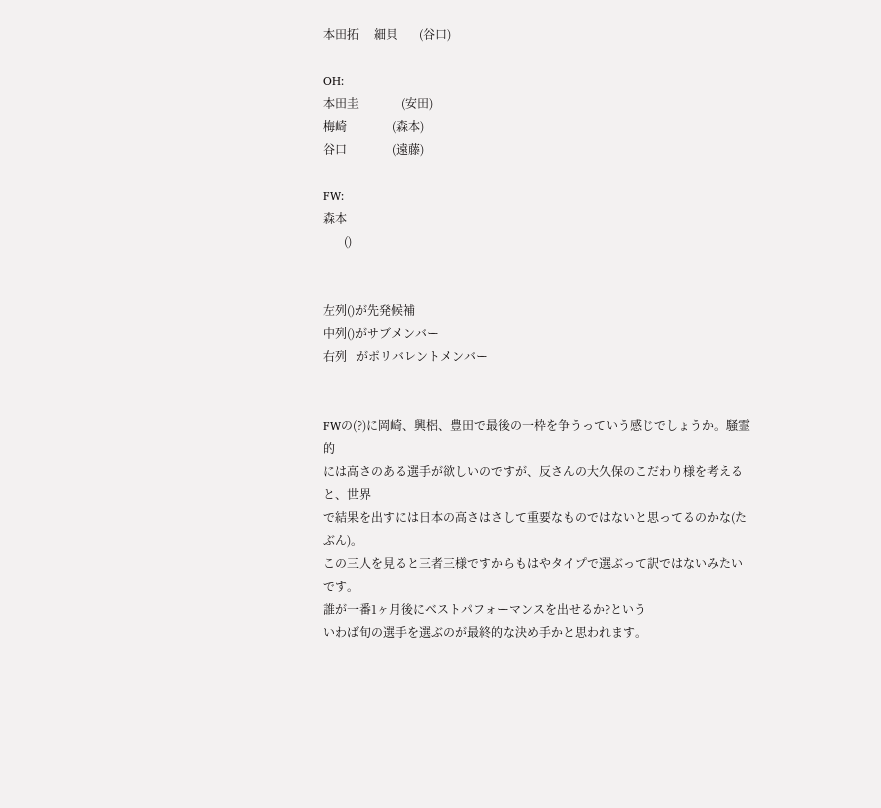本田拓     細貝       (谷口)

OH:
本田圭              (安田)
梅崎               (森本)
谷口               (遠藤)

FW:
森本
       ()


左列()が先発候補
中列()がサブメンバー
右列   がポリバレントメンバー


FWの(?)に岡崎、興梠、豊田で最後の一枠を争うっていう感じでしょうか。騒霊的
には高さのある選手が欲しいのですが、反さんの大久保のこだわり様を考えると、世界
で結果を出すには日本の高さはさして重要なものではないと思ってるのかな(たぶん)。
この三人を見ると三者三様ですからもはやタイプで選ぶって訳ではないみたいです。
誰が一番1ヶ月後にベストパフォーマンスを出せるか?という
いわば旬の選手を選ぶのが最終的な決め手かと思われます。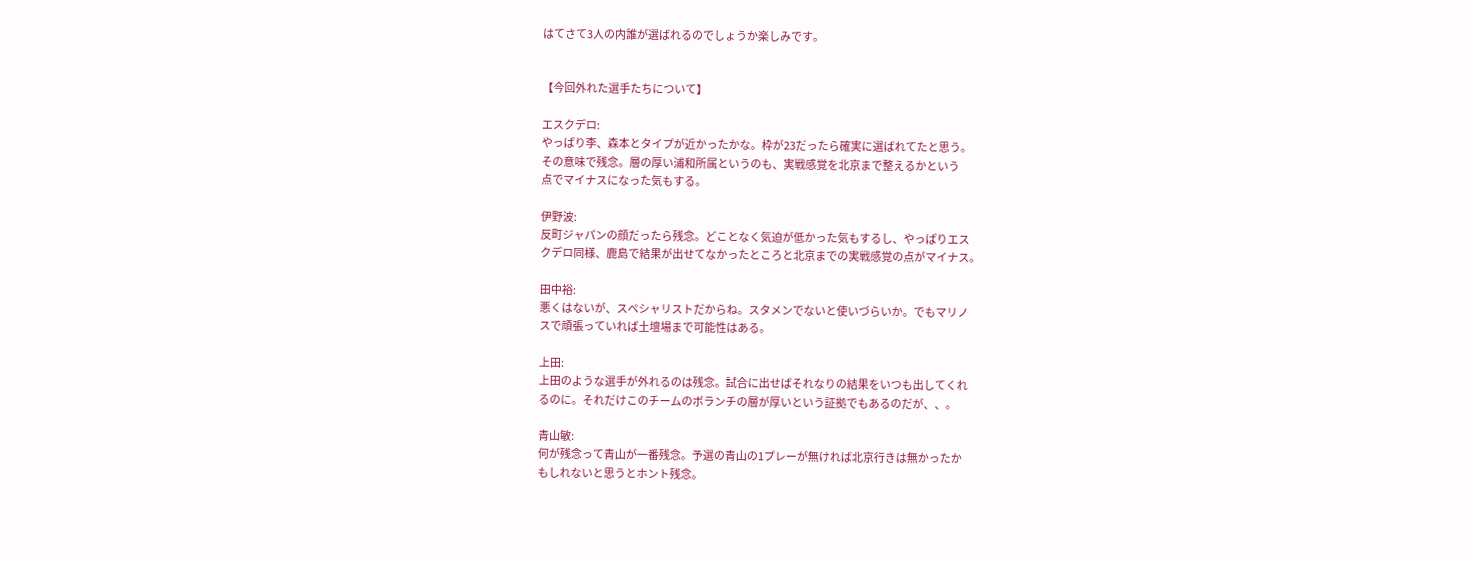はてさて3人の内誰が選ばれるのでしょうか楽しみです。


【今回外れた選手たちについて】

エスクデロ:
やっぱり李、森本とタイプが近かったかな。枠が23だったら確実に選ばれてたと思う。
その意味で残念。層の厚い浦和所属というのも、実戦感覚を北京まで整えるかという
点でマイナスになった気もする。

伊野波:
反町ジャパンの顔だったら残念。どことなく気迫が低かった気もするし、やっぱりエス
クデロ同様、鹿島で結果が出せてなかったところと北京までの実戦感覚の点がマイナス。

田中裕:
悪くはないが、スペシャリストだからね。スタメンでないと使いづらいか。でもマリノ
スで頑張っていれば土壇場まで可能性はある。

上田:
上田のような選手が外れるのは残念。試合に出せばそれなりの結果をいつも出してくれ
るのに。それだけこのチームのボランチの層が厚いという証拠でもあるのだが、、。

青山敏:
何が残念って青山が一番残念。予選の青山の1プレーが無ければ北京行きは無かったか
もしれないと思うとホント残念。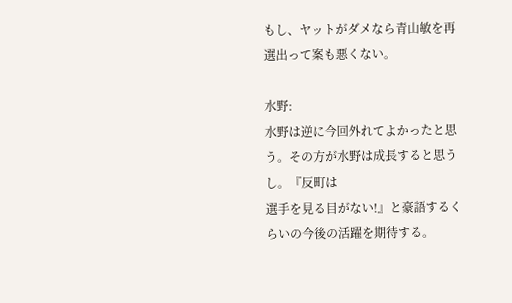もし、ヤットがダメなら青山敏を再選出って案も悪くない。

水野:
水野は逆に今回外れてよかったと思う。その方が水野は成長すると思うし。『反町は
選手を見る目がない!』と豪語するくらいの今後の活躍を期待する。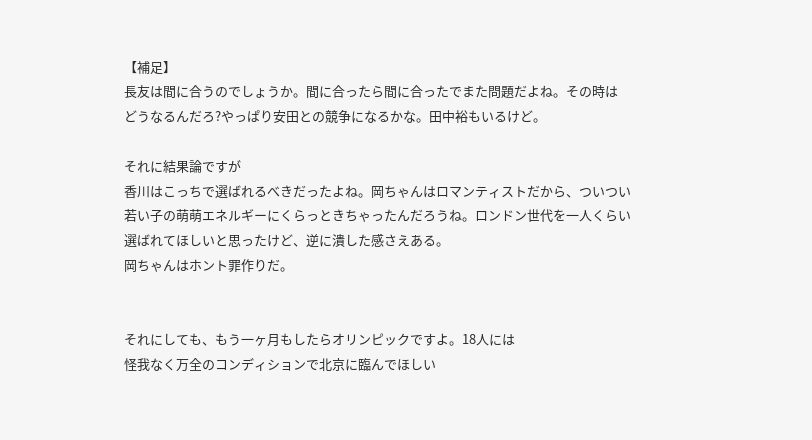【補足】
長友は間に合うのでしょうか。間に合ったら間に合ったでまた問題だよね。その時は
どうなるんだろ?やっぱり安田との競争になるかな。田中裕もいるけど。

それに結果論ですが
香川はこっちで選ばれるべきだったよね。岡ちゃんはロマンティストだから、ついつい
若い子の萌萌エネルギーにくらっときちゃったんだろうね。ロンドン世代を一人くらい
選ばれてほしいと思ったけど、逆に潰した感さえある。
岡ちゃんはホント罪作りだ。


それにしても、もう一ヶ月もしたらオリンピックですよ。18人には
怪我なく万全のコンディションで北京に臨んでほしい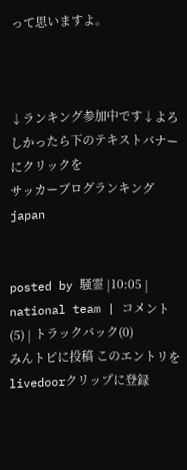って思いますよ。



↓ランキング参加中です↓よろしかったら下のテキストバナーにクリックを
サッカーブログランキング
japan


posted by 騒霊 |10:05 | national team | コメント(5) | トラックバック(0)
みんトピに投稿 このエントリをlivedoorクリップに登録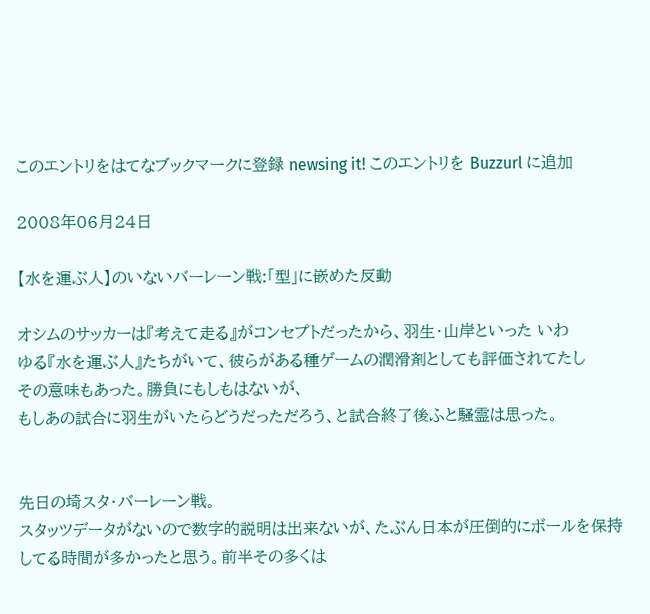このエントリをはてなブックマークに登録 newsing it! このエントリを Buzzurl に追加

2008年06月24日

【水を運ぶ人】のいないバーレーン戦:「型」に嵌めた反動

オシムのサッカーは『考えて走る』がコンセプトだったから、羽生・山岸といった いわ
ゆる『水を運ぶ人』たちがいて、彼らがある種ゲームの潤滑剤としても評価されてたし
その意味もあった。勝負にもしもはないが、
もしあの試合に羽生がいたらどうだっただろう、と試合終了後ふと騒霊は思った。


先日の埼スタ・バーレーン戦。
スタッツデータがないので数字的説明は出来ないが、たぶん日本が圧倒的にボールを保持
してる時間が多かったと思う。前半その多くは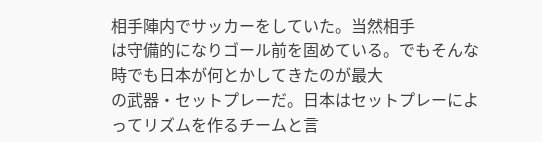相手陣内でサッカーをしていた。当然相手
は守備的になりゴール前を固めている。でもそんな時でも日本が何とかしてきたのが最大
の武器・セットプレーだ。日本はセットプレーによってリズムを作るチームと言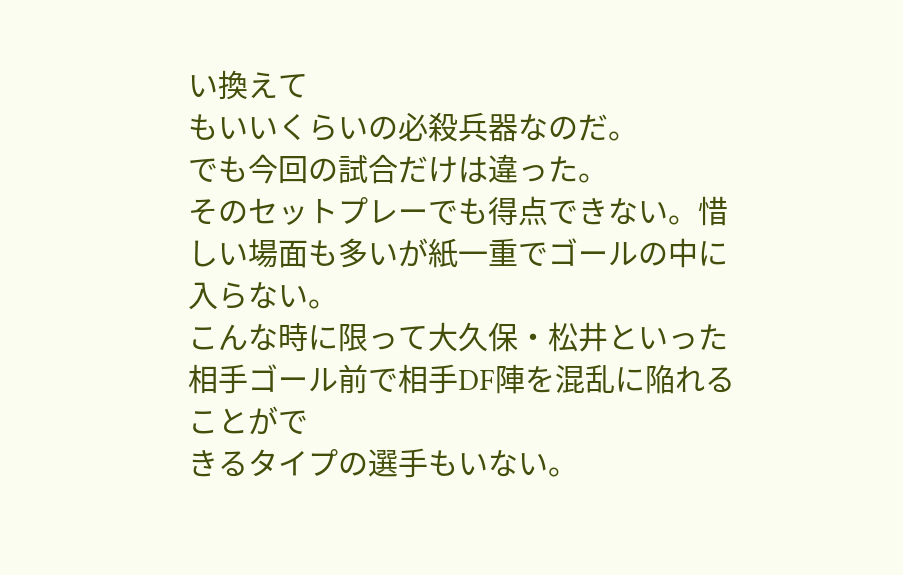い換えて
もいいくらいの必殺兵器なのだ。
でも今回の試合だけは違った。
そのセットプレーでも得点できない。惜しい場面も多いが紙一重でゴールの中に入らない。
こんな時に限って大久保・松井といった相手ゴール前で相手DF陣を混乱に陥れることがで
きるタイプの選手もいない。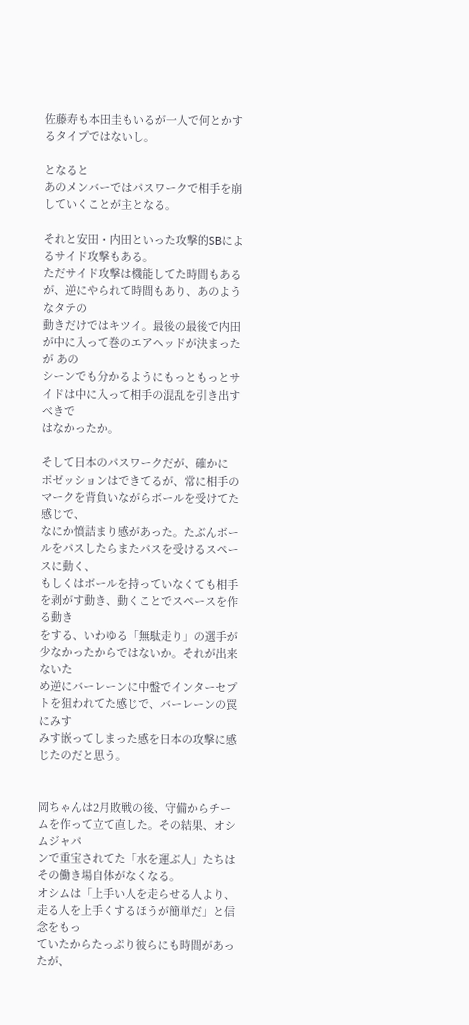佐藤寿も本田圭もいるが一人で何とかするタイプではないし。

となると
あのメンバーではパスワークで相手を崩していくことが主となる。

それと安田・内田といった攻撃的SBによるサイド攻撃もある。
ただサイド攻撃は機能してた時間もあるが、逆にやられて時間もあり、あのようなタテの
動きだけではキツイ。最後の最後で内田が中に入って巻のエアヘッドが決まったが あの
シーンでも分かるようにもっともっとサイドは中に入って相手の混乱を引き出すべきで
はなかったか。

そして日本のパスワークだが、確かに
ポゼッションはできてるが、常に相手のマークを背負いながらボールを受けてた感じで、
なにか憤詰まり感があった。たぶんボールをパスしたらまたパスを受けるスペースに動く、
もしくはボールを持っていなくても相手を剥がす動き、動くことでスペースを作る動き
をする、いわゆる「無駄走り」の選手が少なかったからではないか。それが出来ないた
め逆にバーレーンに中盤でインターセプトを狙われてた感じで、バーレーンの罠にみす
みす嵌ってしまった感を日本の攻撃に感じたのだと思う。


岡ちゃんは2月敗戦の後、守備からチームを作って立て直した。その結果、オシムジャパ
ンで重宝されてた「水を運ぶ人」たちはその働き場自体がなくなる。
オシムは「上手い人を走らせる人より、走る人を上手くするほうが簡単だ」と信念をもっ
ていたからたっぷり彼らにも時間があったが、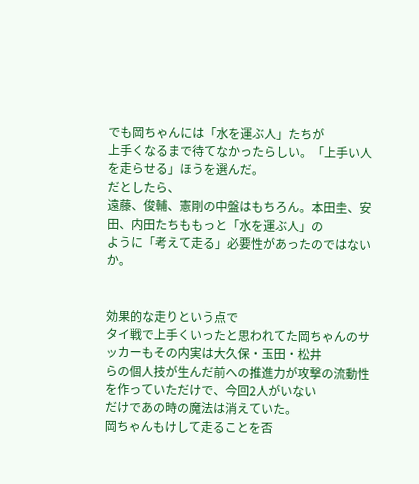でも岡ちゃんには「水を運ぶ人」たちが
上手くなるまで待てなかったらしい。「上手い人を走らせる」ほうを選んだ。
だとしたら、
遠藤、俊輔、憲剛の中盤はもちろん。本田圭、安田、内田たちももっと「水を運ぶ人」の
ように「考えて走る」必要性があったのではないか。


効果的な走りという点で
タイ戦で上手くいったと思われてた岡ちゃんのサッカーもその内実は大久保・玉田・松井
らの個人技が生んだ前への推進力が攻撃の流動性を作っていただけで、今回2人がいない
だけであの時の魔法は消えていた。
岡ちゃんもけして走ることを否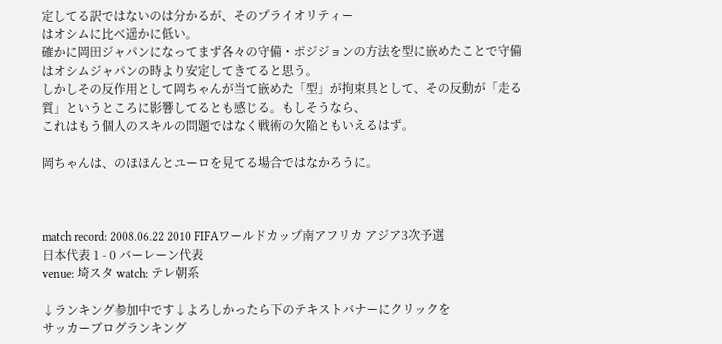定してる訳ではないのは分かるが、そのプライオリティー
はオシムに比べ遥かに低い。
確かに岡田ジャパンになってまず各々の守備・ポジジョンの方法を型に嵌めたことで守備
はオシムジャパンの時より安定してきてると思う。
しかしその反作用として岡ちゃんが当て嵌めた「型」が拘束具として、その反動が「走る
質」というところに影響してるとも感じる。もしそうなら、
これはもう個人のスキルの問題ではなく戦術の欠陥ともいえるはず。

岡ちゃんは、のほほんとユーロを見てる場合ではなかろうに。



match record: 2008.06.22 2010 FIFAワールドカップ南アフリカ アジア3次予選
日本代表 1 - 0 バーレーン代表
venue: 埼スタ watch: テレ朝系

↓ランキング参加中です↓よろしかったら下のテキストバナーにクリックを
サッカーブログランキング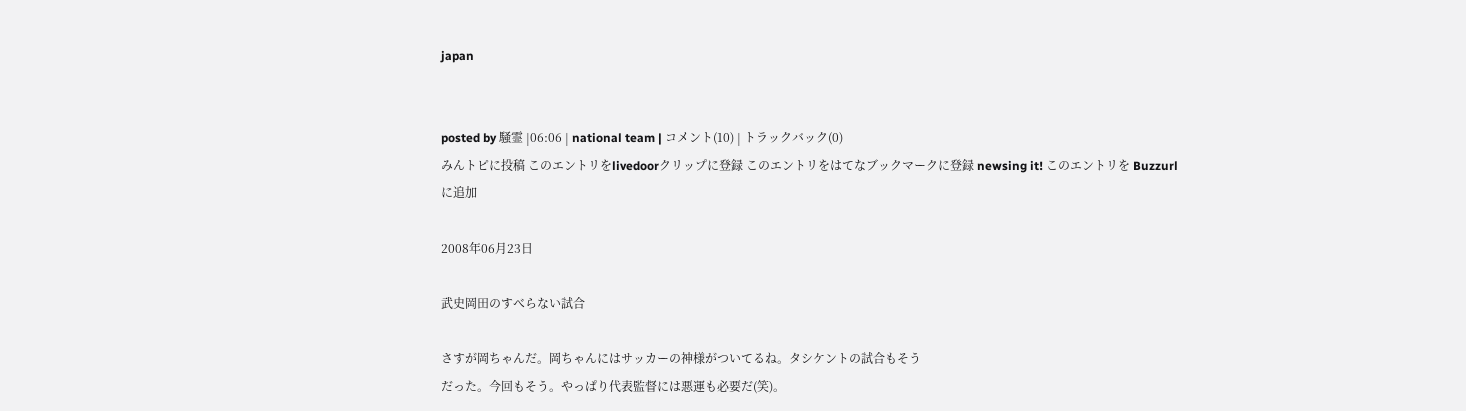japan


posted by 騒霊 |06:06 | national team | コメント(10) | トラックバック(0)
みんトピに投稿 このエントリをlivedoorクリップに登録 このエントリをはてなブックマークに登録 newsing it! このエントリを Buzzurl に追加

2008年06月23日

武史岡田のすべらない試合

さすが岡ちゃんだ。岡ちゃんにはサッカーの神様がついてるね。タシケントの試合もそう
だった。今回もそう。やっぱり代表監督には悪運も必要だ(笑)。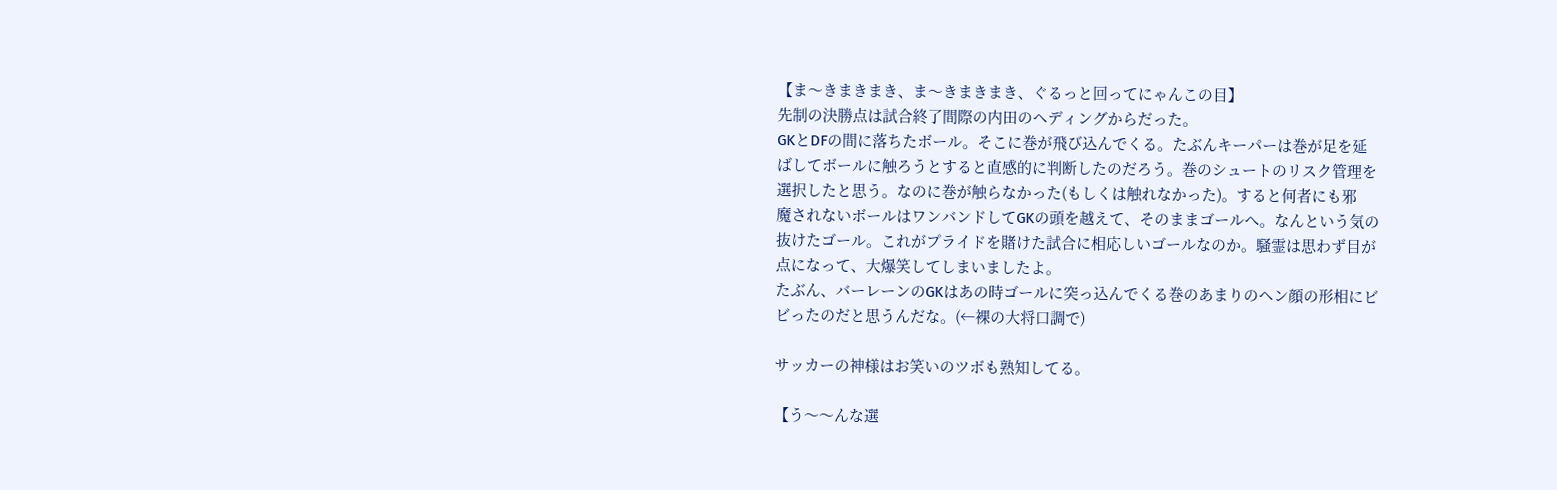【ま〜きまきまき、ま〜きまきまき、ぐるっと回ってにゃんこの目】
先制の決勝点は試合終了間際の内田のヘディングからだった。
GKとDFの間に落ちたボール。そこに巻が飛び込んでくる。たぶんキーパーは巻が足を延
ばしてボールに触ろうとすると直感的に判断したのだろう。巻のシュートのリスク管理を
選択したと思う。なのに巻が触らなかった(もしくは触れなかった)。すると何者にも邪
魔されないボールはワンバンドしてGKの頭を越えて、そのままゴールへ。なんという気の
抜けたゴール。これがプライドを賭けた試合に相応しいゴールなのか。騒霊は思わず目が
点になって、大爆笑してしまいましたよ。
たぶん、バーレーンのGKはあの時ゴールに突っ込んでくる巻のあまりのヘン顔の形相にビ
ビったのだと思うんだな。(←裸の大将口調で)

サッカーの神様はお笑いのツボも熟知してる。

【う〜〜んな選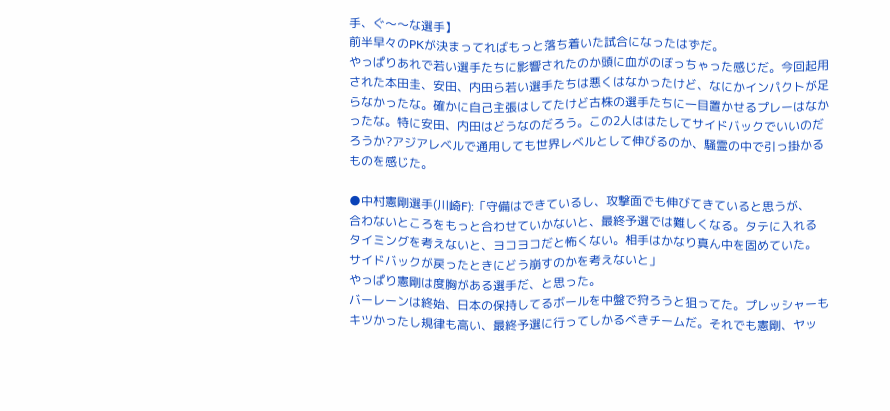手、ぐ〜〜な選手】
前半早々のPKが決まってればもっと落ち着いた試合になったはずだ。
やっぱりあれで若い選手たちに影響されたのか頭に血がのぼっちゃった感じだ。今回起用
された本田圭、安田、内田ら若い選手たちは悪くはなかったけど、なにかインパクトが足
らなかったな。確かに自己主張はしてたけど古株の選手たちに一目置かせるプレーはなか
ったな。特に安田、内田はどうなのだろう。この2人ははたしてサイドバックでいいのだ
ろうか?アジアレベルで通用しても世界レベルとして伸びるのか、騒霊の中で引っ掛かる
ものを感じた。

●中村憲剛選手(川崎F):「守備はできているし、攻撃面でも伸びてきていると思うが、
合わないところをもっと合わせていかないと、最終予選では難しくなる。タテに入れる
タイミングを考えないと、ヨコヨコだと怖くない。相手はかなり真ん中を固めていた。
サイドバックが戻ったときにどう崩すのかを考えないと」
やっぱり憲剛は度胸がある選手だ、と思った。
バーレーンは終始、日本の保持してるボールを中盤で狩ろうと狙ってた。プレッシャーも
キツかったし規律も高い、最終予選に行ってしかるべきチームだ。それでも憲剛、ヤッ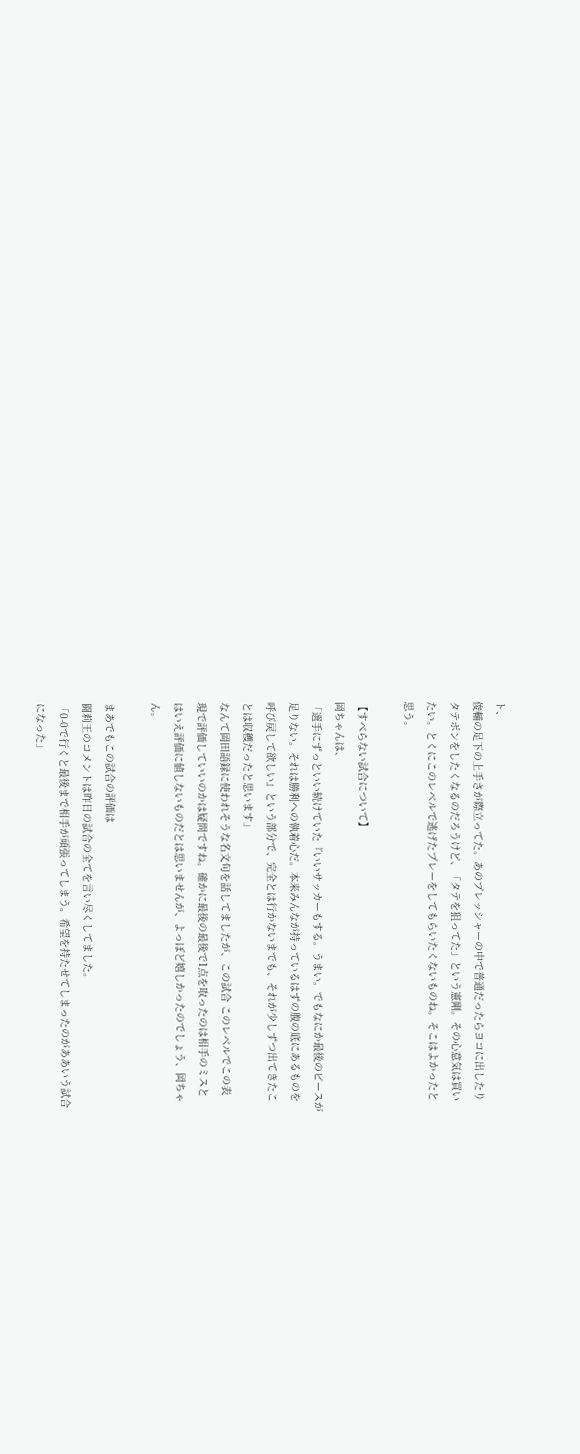ト、
俊輔の足下の上手さが際立ってた。あのプレッシャーの中で普通だったらヨコに出したり
タテポンをしたくなるのだろうけど、「タテを狙ってた」という憲剛。その心意気は買い
たい。とくにこのレベルで逃げたプレーをしてもらいたくないものね。そこはよかったと
思う。

【すべらない試合について】
岡ちゃんは、
「選手にずっといい続けていた『いいサッカーもする。うまい。でもなにか最後のピースが
足りない。それは勝利への執着心だ。本来みんなが持っているはずの腹の底にあるものを
呼び戻して欲しい』という部分で、完全とは行かないまでも、それが少しずつ出てきたこ
とは収穫だったと思います」
なんて岡田語録に使われそうな名文句を話してましたが、この試合 このレベルでこの表
現で評価していいのかは疑問ですね。確かに最後の最後で1点を取ったのは相手のミスと
はいえ評価に値しないものだとは思いませんが、よっぽど嬉しかったのでしょう、岡ちゃ
ん。

まあでもこの試合の評価は
闘莉王のコメントは昨日の試合の全てを言い尽くしてました。
「0-0で行くと最後まで相手が頑張ってしまう。希望を持たせてしまったのがああいう試合
になった」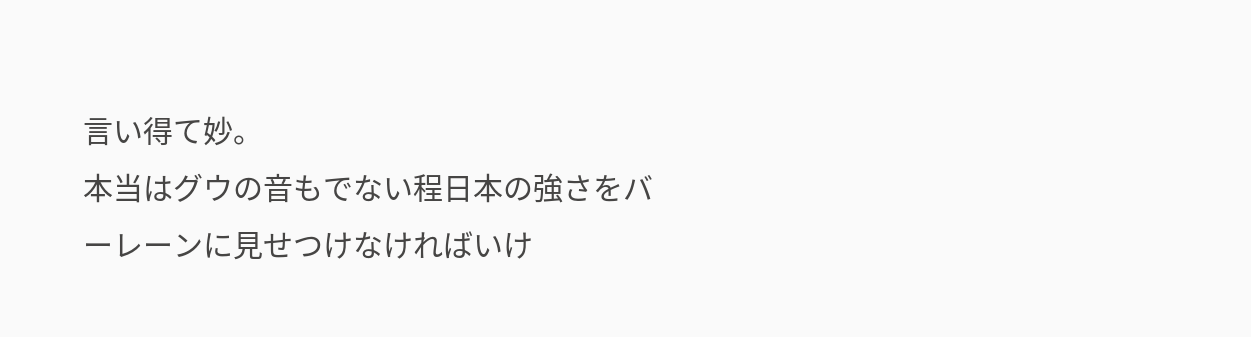言い得て妙。
本当はグウの音もでない程日本の強さをバーレーンに見せつけなければいけ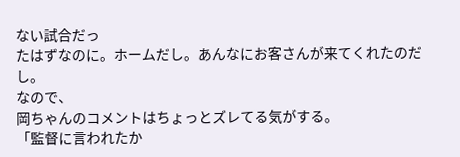ない試合だっ
たはずなのに。ホームだし。あんなにお客さんが来てくれたのだし。
なので、
岡ちゃんのコメントはちょっとズレてる気がする。
「監督に言われたか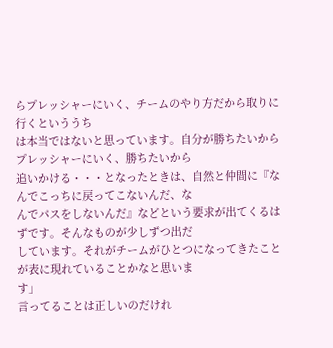らプレッシャーにいく、チームのやり方だから取りに行くといううち
は本当ではないと思っています。自分が勝ちたいからプレッシャーにいく、勝ちたいから
追いかける・・・となったときは、自然と仲間に『なんでこっちに戻ってこないんだ、な
んでパスをしないんだ』などという要求が出てくるはずです。そんなものが少しずつ出だ
しています。それがチームがひとつになってきたことが表に現れていることかなと思いま
す」
言ってることは正しいのだけれ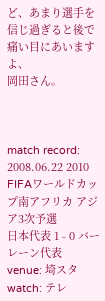ど、あまり選手を信じ過ぎると後で痛い目にあいますよ、
岡田さん。



match record: 2008.06.22 2010 FIFAワールドカップ南アフリカ アジア3次予選
日本代表 1 - 0 バーレーン代表
venue: 埼スタ watch: テレ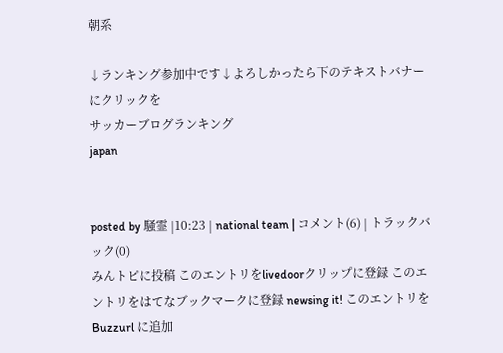朝系

↓ランキング参加中です↓よろしかったら下のテキストバナーにクリックを
サッカーブログランキング
japan


posted by 騒霊 |10:23 | national team | コメント(6) | トラックバック(0)
みんトピに投稿 このエントリをlivedoorクリップに登録 このエントリをはてなブックマークに登録 newsing it! このエントリを Buzzurl に追加